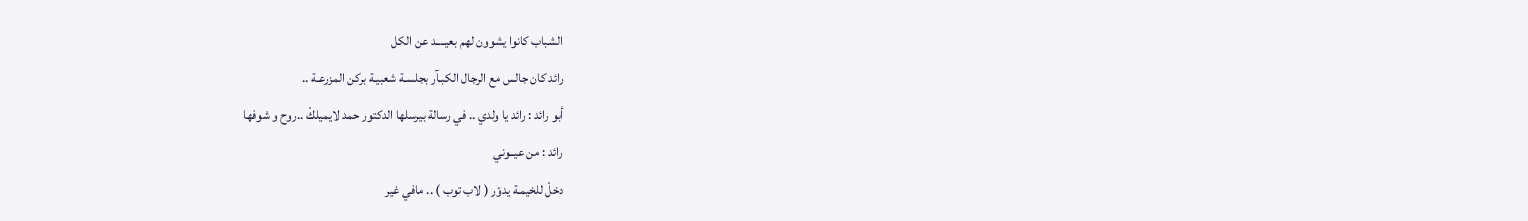الشباب كانوا يشوون لهم بعيــــد عن الكل
رائد كان جالس مع الرجال الكبـآر بجلسـة شعبيـة بركن المزرعـة ..
أبو رائد : رائد يا ولدي .. في رسالة بيرسلها الدكتور حمد لايميلكْ ..روح و شوفها
رائد : من عيــوني
دخلْ للخيمـة يدوّر ( لاب توب ) .. مافي غير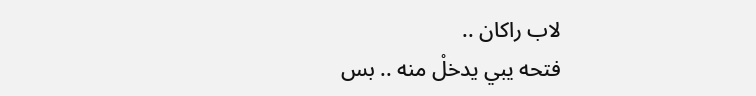لاب راكان ..
فتحه يبي يدخلْ منه .. بس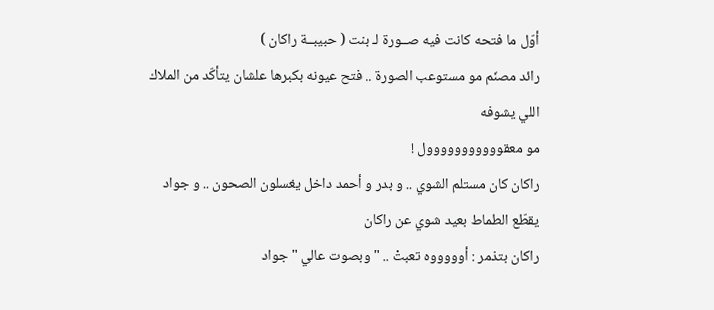أوّل ما فتحه كانت فيه صــورة لـ بنت ( حبيبــة راكان )
رائد مصنّم مو مستوعب الصورة .. فتح عيونه بكبرها علشان يتأكّد من الملاك اللي يشوفه
مو معقووووووووووول !
راكان كان مستلم الشوي .. و بدر و أحمد داخل يغسلون الصحون .. و جواد يقطّع الطماط بعيد شوي عن راكان
راكان بتذمر : أوووووه تعبتْ .. " وبصوت عالي " جواد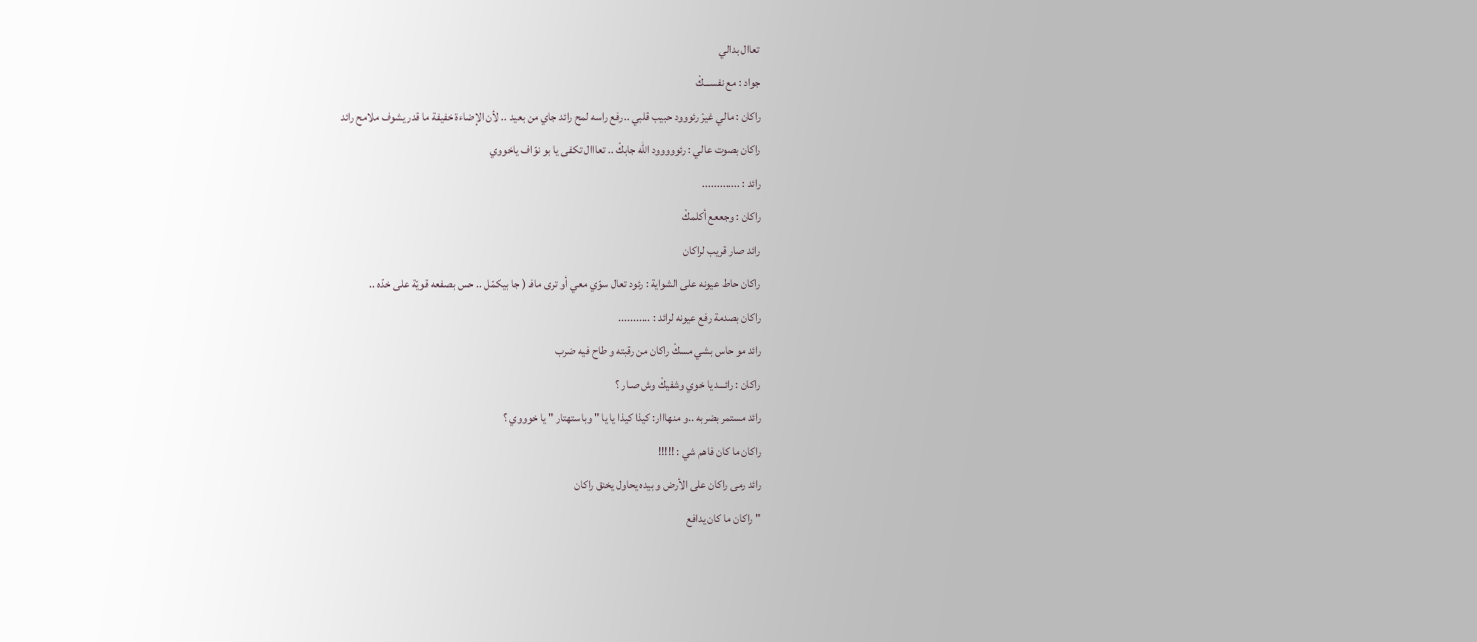تعاال بدالي
جواد : مع نفســـكْ
راكان : مالي غيرْ رئووود حبيب قلبي ..رفع راسه لمح رائد جاي من بعيد .. لأن الإضاءة خفيفة ما قدر يشوف ملامح رائد
راكان بصوت عالي : رئووووود الله جابكْ .. تعااال تكفى يا بو نوّاف ياخووي
رائد : .............
راكان : وجععع أكلمكْ
رائد صار قريب لراكان
راكان حاط عيونه على الشواية : رئود تعال سوّي معي أو ترى مافـ ( جا بيكمّل .. حس بصفعه قويّة على خدّه ..
راكان بصدمة رفع عيونه لرائد : ...........
رائد مو حاس بشي مسكْ راكان من رقبته و طاح فيه ضرب
راكان : رائـــد يا خوي وشفيكْ وش صـار ؟
رائد مستمر بضربه ..و منهااار: كيذا كيذا يا يا " وباستهتار " يا خوووي ؟
راكان ما كان فاهم شي : !!!!!
رائد رمى راكان على الأرض و بيده يحاول يخنق راكان
" راكان ما كان يدافع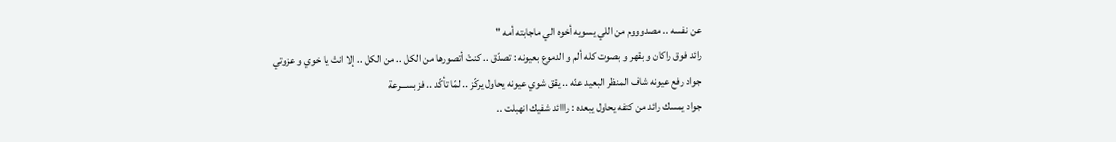عن نفسه .. مصدوووم من اللي يسويه أخوه الي ماجابته أمه "
رائد فوق راكان و بقهر و بصوت كله ألم و الدموع بعيونه : تصدّق .. كنتْ أتصورها من الكل .. من الكل .. إلا انتْ يا خوي و عزوتي
جواد رفع عيونه شاف المنظر البعيد عنّه .. يقق شوي عيونه يحاول يركّز .. لمّا تأكّد .. فز بســـرعة
جواد يمسك رائد من كتفه يحاول يبعده : رااائد شفيك انهبلت ..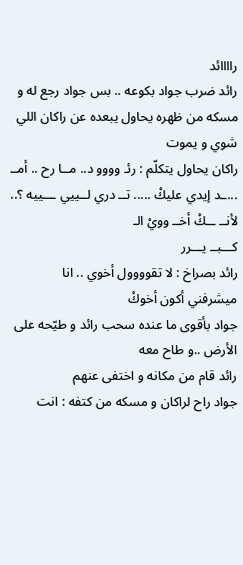راااائد
رائد ضرب جواد بكوعه .. بس جواد رجع له و مسكه من ظهره يحاول يبعده عن راكان اللي شوي و يموت
راكان يحاول يتكلّم : رئـ وووو د.. مــا رح .. أمــ ...ـد إيدي عليكْ ..... تــ دري لــييي ـــييه ؟.. لأنــ ــكْ أخــ وويْ الـ
كـــبــ يـــرر
رائد بصراخ : لا تقوووول أخوي .. انا ميشرفني أكون أخوكْ
جواد بأقوى ما عنده سحب رائد و طيّحه على الأرض ..و طاح معه
رائد قام من مكانه و اختفى عنهم
جواد راح لراكان و مسكه من كتفه : انت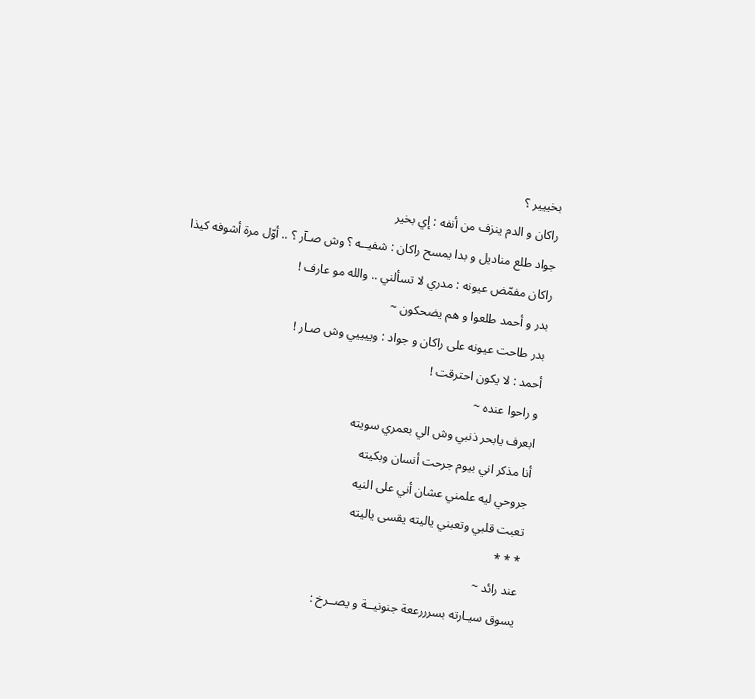بخييير ؟
راكان و الدم ينزف من أنفه : إي بخير
جواد طلع مناديل و بدا يمسح راكان : شفيــه ؟ وش صـآر ؟ .. أوّل مرة أشوفه كيذا
راكان مفمّض عيونه : مدري لا تسألني .. والله مو عارف !
بدر و أحمد طلعوا و هم يضحكون ~
بدر طاحت عيونه على راكان و جواد : وييييي وش صـار !
أحمد : لا يكون احترقت !
و راحوا عنده ~
ابعرف يابحر ذنبي وش الي بعمري سويته
أنا مذكر اني بيوم جرحت أنسان وبكيته
جروحي ليه علمني عشان أني على النيه
تعبت قلبي وتعبني ياليته يقسى ياليته
* * *
عند رائد ~
يسوق سيـارته بسرررععة جنونيــة و يصــرخ :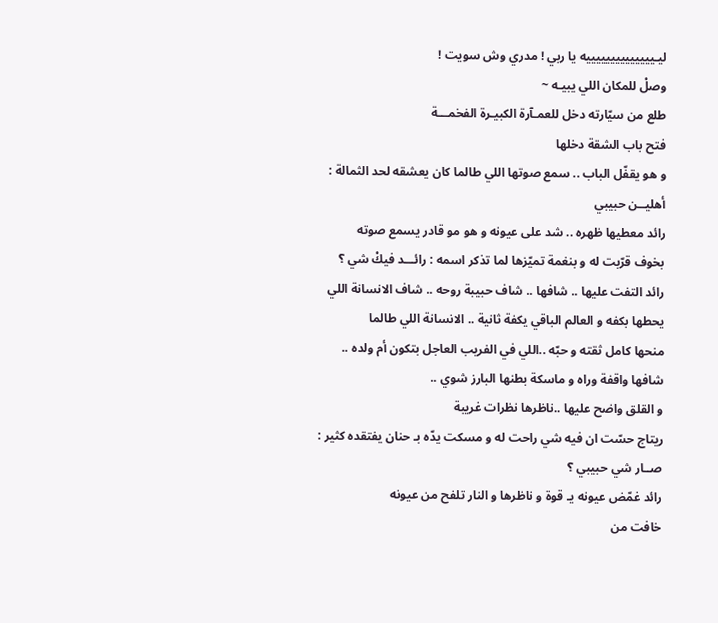ليـييييييييييييييه يا ربي ! مدري وش سويت !
وصلْ للمكان اللي يبيـه ~
طلع من سيّارته دخل للعمـآرة الكبيـرة الفخمـــة
فتح باب الشقة دخلها
و هو يقفّل الباب .. سمع صوتها اللي طالما كان يعشقه لحد الثمالة : أهليــن حبيبي
رائد معطيها ظهره .. شد على عيونه و هو مو قادر يسمع صوته
بخوف قرّبت له و بنغمة تميّزها لما تذكر اسمه : رائـــد فيكْ شي ؟
رائد التفت عليها .. شافها .. شاف حبيبة روحه .. شاف الانسانة اللي يحطها بكفه و العالم الباقي يكفة ثانية .. الانسانة اللي طالما
منحها كامل ثقته و حبّه ..اللي في الفريب العاجل بتكون أم ولده .. شافها واقفة وراه و ماسكة بطنها البارز شوي ..
و القلق واضح عليها ..ناظرها نظرات غريبة
ريتاج حسّت ان فيه شي راحت له و مسكت يدّه بـ حنان يفتقده كثير : صــار شي حبيبي ؟
رائد غمّض عيونه يـ قوة و ناظرها و النار تلفح من عيونه
خافت من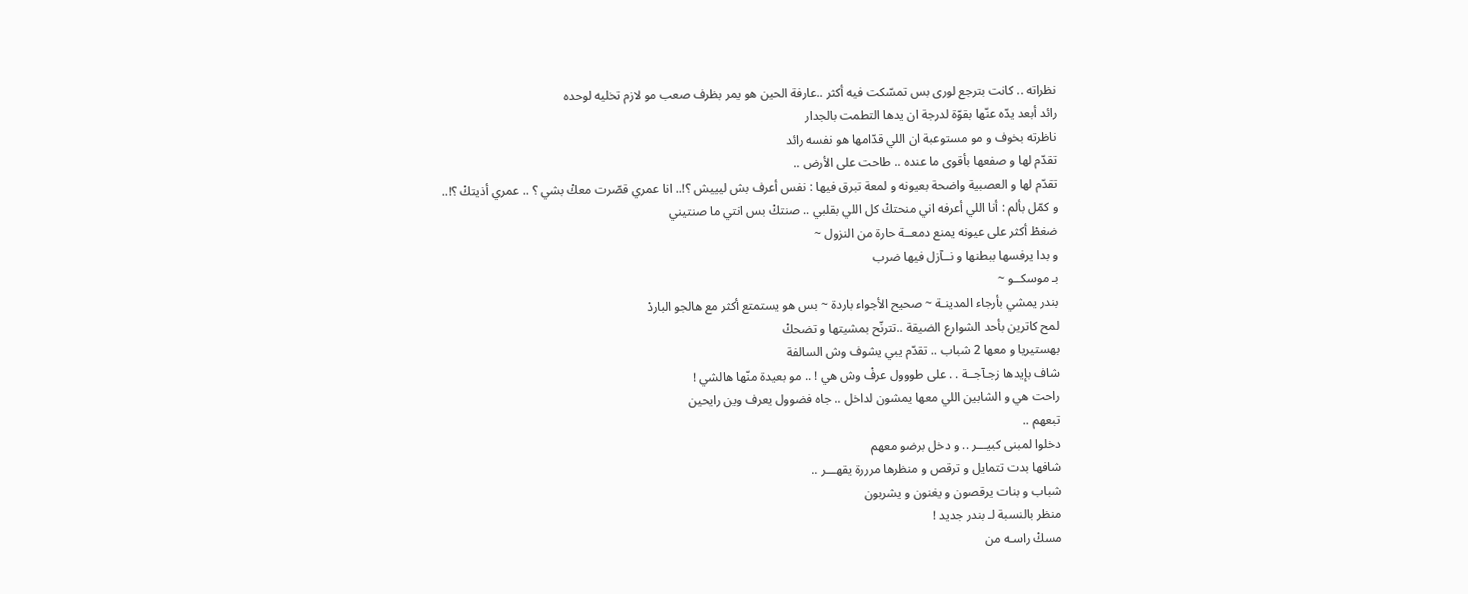نظراته .. كانت بترجع لورى بس تمسّكت فيه أكثر ..عارفة الحين هو يمر بظرف صعب مو لازم تخليه لوحده
رائد أبعد يدّه عنّها بقوّة لدرجة ان يدها التطمت بالجدار
ناظرته بخوف و مو مستوعبة ان اللي قدّامها هو نفسه رائد
تقدّم لها و صفعها بأقوى ما عنده .. طاحت على الأرض ..
تقدّم لها و العصبية واضحة بعيونه و لمعة تبرق فيها : نفس أعرف بش ليييش ؟!.. انا عمري قصّرت معكْ بشي ؟ .. عمري أذيتكْ ؟!..
و كمّل بألم : أنا اللي أعرفه اني منحتكْ كل اللي بقلبي .. صنتكْ بس انتي ما صنتيني
ضغطْ أكثر على عيونه يمنع دمعــة حارة من النزول ~
و بدا يرفسها ببطنها و نــآزل فيها ضرب
بـ موسكــو ~
بندر يمشي بأرجاء المدينـة ~ صحيح الأجواء باردة ~ بس هو يستمتع أكثر مع هالجو الباردْ
لمح كاترين بأحد الشوارع الضيقة ..تترنّح بمشيتها و تضحكْ
بهستيريا و معها 2 شباب .. تقدّم يبي يشوف وش السالفة
شاف بإيدها زجـآجــة . . على طووول عرفْ وش هي ! .. مو بعيدة منّها هالشي !
راحت هي و الشابين اللي معها يمشون لداخل .. جاه فضوول يعرف وين رايحين
تبعهم ..
دخلوا لمبنى كبيـــر .. و دخل برضو معهم
شافها بدت تتمايل و ترقص و منظرها مرررة يقهـــر ..
شباب و بنات يرقصون و يغنون و يشربون
منظر بالنسبة لـ بندر جديد !
مسكْ راسـه من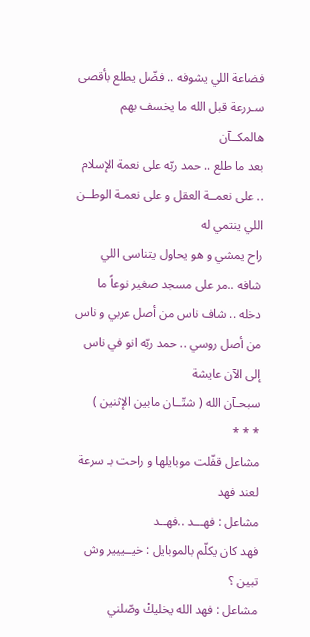فضاعة اللي يشوفه .. فضّل يطلع بأقصى سـررعة قبل الله ما يخسف بهم هالمكــآن
بعد ما طلع .. حمد ربّه على نعمة الإسلام .. على نعمــة العقل و على نعمـة الوطــن اللي ينتمي له
راح يمشي و هو يحاول يتناسى اللي شافه ..مر على مسجد صغير نوعاً ما
دخله .. شاف ناس من أصل عربي و ناس من أصل روسي .. حمد ربّه انو في ناس إلى الآن عايشة
سبحـآن الله ( شتّــان مابين الإثنين )
* * *
مشاعل قفّلت موبايلها و راحت بـ سرعة لعند فهد
مشاعل : فهـــد ..فهــد
فهد كان يكلّم بالموبايل : خيــييير وش تبين ؟
مشاعل : فهد الله يخليكْ وصّلني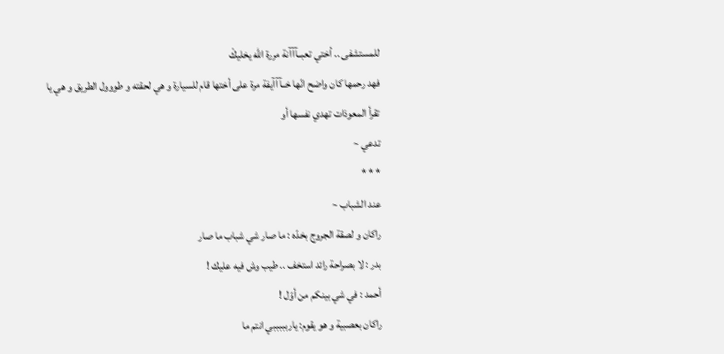للمستشفى .. أختي تعبــآآآنة مررة الله يخليكْ
فهد رحمها كان واضح انّها خــآآآيفة مرة على أختها قام للسيارة و هي لحقته و طووول الطريق و هي يا تقرأ المعوذات تهدي نفسها أو
تدعي ~
* * *
عند الشباب ~
راكان و لصقة الجروج بخدّه : ما صار شي شباب ما صار
بدر : لا بصراحة رائد استخف .. طيب وش فيه عليك !
أحمد : في شي بينكم من أوّل !
راكان بعصبية و هو يقوم: ياربببببي انتم ما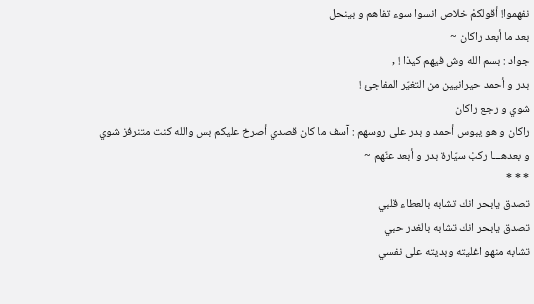نفهموا! أقولكمْ خلاص انسوا سوء تفاهم و بينحل
بعد ما أبعد راكان ~
جواد : بسم الله وش فيهم كيذا ! ,
بدر و أحمد حيرانيين من التغيّر المفاجئ !
شوي و رجع راكان
راكان و هو يبوس أحمد و بدر على روسهم : آسف ما كان قصدي أصرخ عليكم بس والله كنت متنرفز شوي
و بعدهـــا ركبْ سيّارة بدر و أبعد عنّهم ~
* * *
تصدق يابحر انك تشابه بالعطاء قلبي
تصدق يابحر انك تشابه بالغدر حبي
تشابه منهو اغليته وبديته على نفسي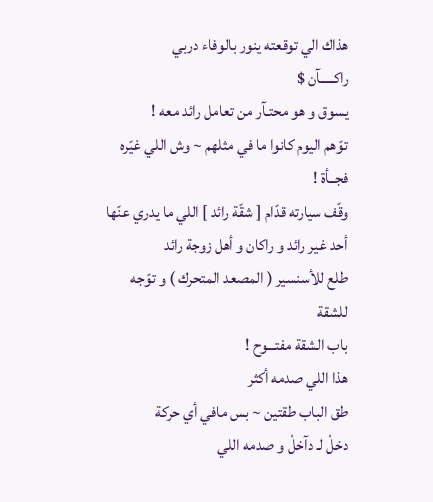هذاك الي توقعته ينور بالوفاء دربي
راكـــــآن $
يسوق و هو محتـآر من تعامل رائد معه !
توّهم اليوم كانوا ما في مثلهم ~ وش اللي غيّره فجــأة !
وقّف سيارته قدّام [ شقّة رائد ] اللي ما يدري عنّها أحد غير رائد و راكان و أهل زوجة رائد
طلع للأسنسير ( المصعد المتحرك ) و توّجه للشقة
باب الشقة مفتـــوح !
هذا اللي صدمه أكثر
طق الباب طقتين ~ بس مافي أي حركة
دخلْ لـ دآخلْ و صدمه اللي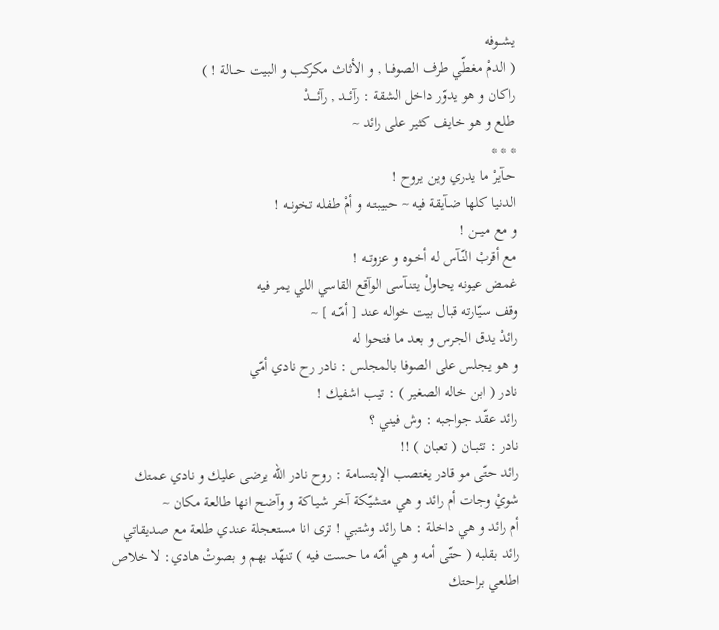يشــوفه
( الدمْ مغطّي طرف الصوفـــا , و الأثاث مكركب و البيت حـــالة ! )
راكان و هو يدوّر داخل الشقة : رآئـــد , رآئـــــدْ
طلع و هو خايف كثير على رائد ~
* * *
حـآيرْ ما يدري وين يروح !
الدنيا كلها ضـآيقة فيه ~ حبيبتــه و أمْ طفله تخونــه !
و مع ميـــن !
مع أقربْ النّـآس له أخــوه و عزوتــه !
غمض عيونه يحاولْ يتنـآسى الوآقع القاسي اللي يمر فيه
وقف سيّارته قبال بيت خواله عند [ أمّــه ] ~
رائدْ يدق الجرس و بعد ما فتحوا له
و هو يجلس على الصوفا بالمجلس : نادر رح نادي أمّي
نادر ( ابن خاله الصغير ) : تيب اشفيك !
رائد عقّد جواجبه : وش فيني ؟
نادر : تئبــان ( تعبان ) !!
رائد حتّى مو قادر يغتصب الإبتسامة : روح نادر الله يرضى عليك و نادي عمتك
شويْ وجات أم رائد و هي متشيّكة آخر شيـاكة و وآضح انها طالعة مكان ~
أم رائد و هي داخلة : هـا رائد وشتبي ! ترى انا مستعجلة عندي طلعة مع صديقاتي
رائد بقلبه ( حتّى أمه و هي أمّه ما حست فيه ) تنهّد بهم و بصوتْ هادي: لا خلاص اطلعي براحتك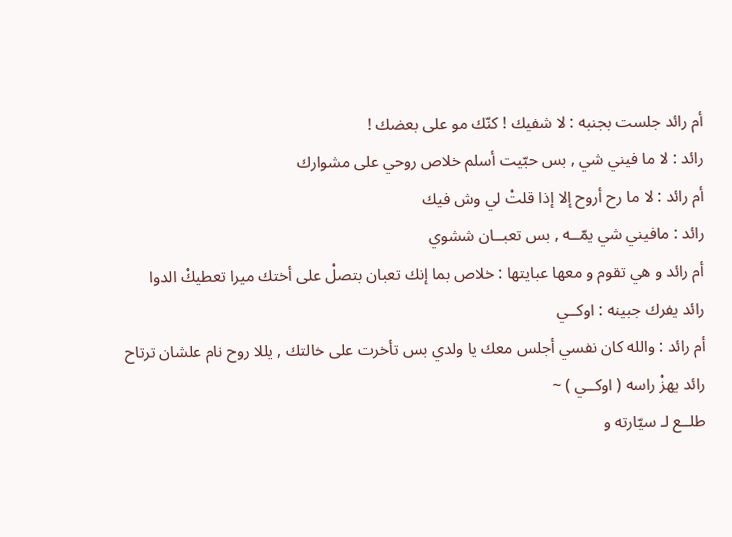أم رائد جلست بجنبه : لا شفيك ! كنّك مو على بعضك !
رائد : لا ما فيني شي , بس حبّيت أسلم خلاص روحي على مشوارك
أم رائد : لا ما رح أروح إلا إذا قلتْ لي وش فيك
رائد : مافيني شي يمّــه , بس تعبــان ششوي
أم رائد و هي تقوم و معها عبايتها : خلاص بما إنك تعبان بتصلْ على أختك ميرا تعطيكْ الدوا
رائد يفرك جبينه : اوكــي
أم رائد : والله كان نفسي أجلس معك يا ولدي بس تأخرت على خالتك , يللا روح نام علشان ترتاح
رائد يهزْ راسه ( اوكــي ) ~
طلــع لـ سيّارته و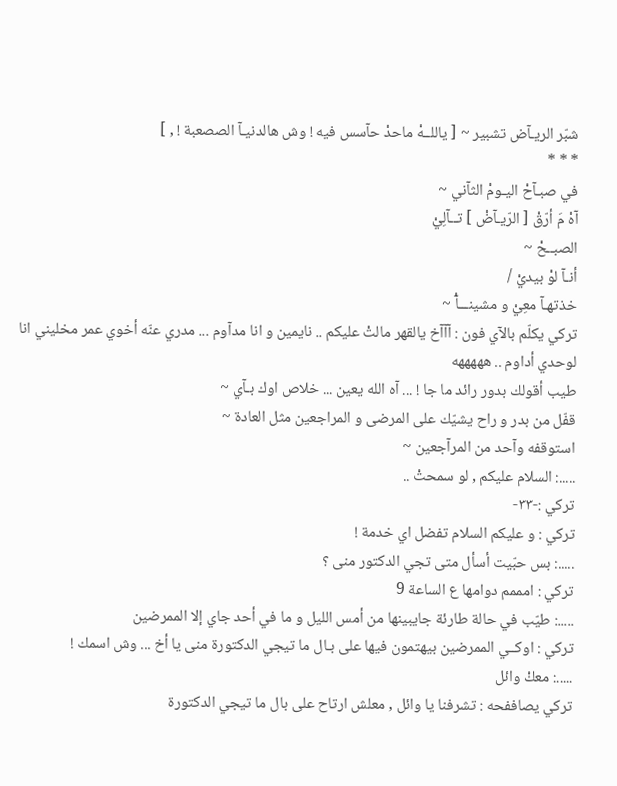شبّر الريـآض تشبير ~ [ ياللــهْ ماحدْ حآسس فيه ! وش هالدنيـآ الصصعبة ! , ]
* * *
في صبـآحْ اليـومْ الثآني ~
آهْ مَ أرّقْ [ الرّيـآضْ ] تــآلِيْ
الصبــحْ ~
أنـآ لوْ بيديْ /
خذتهـآ معِيْ و مشينـــآْ ~
تركي يكلّم بالآي فون : آآآخ يالقهر مالتْ عليكم .. نايمين و انا مدآوم ... مدري عنّه أخوي عمر مخليني انا لوحدي أداوم .. هههههه
طيب أقولك بدور رائد ما جا ! ... آه الله يعين ... خلاص اوك بـآي ~
قفّل من بدر و راح يشيّك على المرضى و المراجعين مثل العادة ~
استوقفه وآحد من المرآجعين ~
.....: السلام عليكم , لو سمحتْ ..
تركي :-٣٣-
تركي : و عليكم السلام تفضل اي خدمة !
.....: بس حبّيت أسأل متى تجي الدكتور منى ؟
تركي : امممم دوامها ع الساعة 9
.....: طيّب في حالة طارئة جايبينها من أمس الليل و ما في أحد جاي إلا الممرضين
تركي : اوكــي الممرضين بيهتمون فيها على بـال ما تيجي الدكتورة منى يا أخ ... وش اسمك !
.....: معكْ وائل
تركي يصاففحه : تشرفنا يا وائل , معلش ارتاح على بال ما تيجي الدكتورة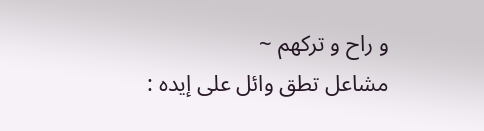و راح و تركهم ~
مشاعل تطق وائل على إيده :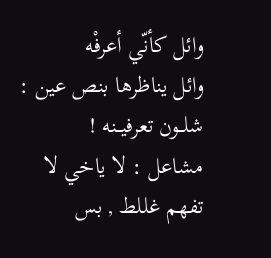وائل كأنّي أعرفْه
وائل يناظرها بنص عين : شلــون تعرفيــنه !
مشاعل : لا ياخي لا تفهم غللط , بس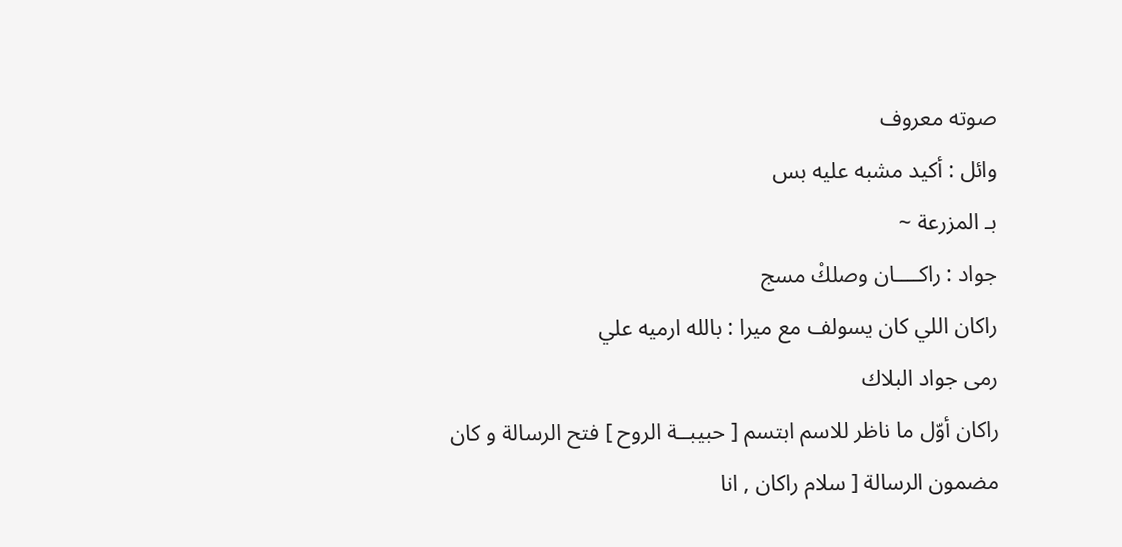صوته معروف
وائل : أكيد مشبه عليه بس
بـ المزرعة ~
جواد : راكــــان وصلكْ مسج
راكان اللي كان يسولف مع ميرا : بالله ارميه علي
رمى جواد البلاك
راكان أوّل ما ناظر للاسم ابتسم [ حبيبــة الروح ] فتح الرسالة و كان
مضمون الرسالة [ سلام راكان , انا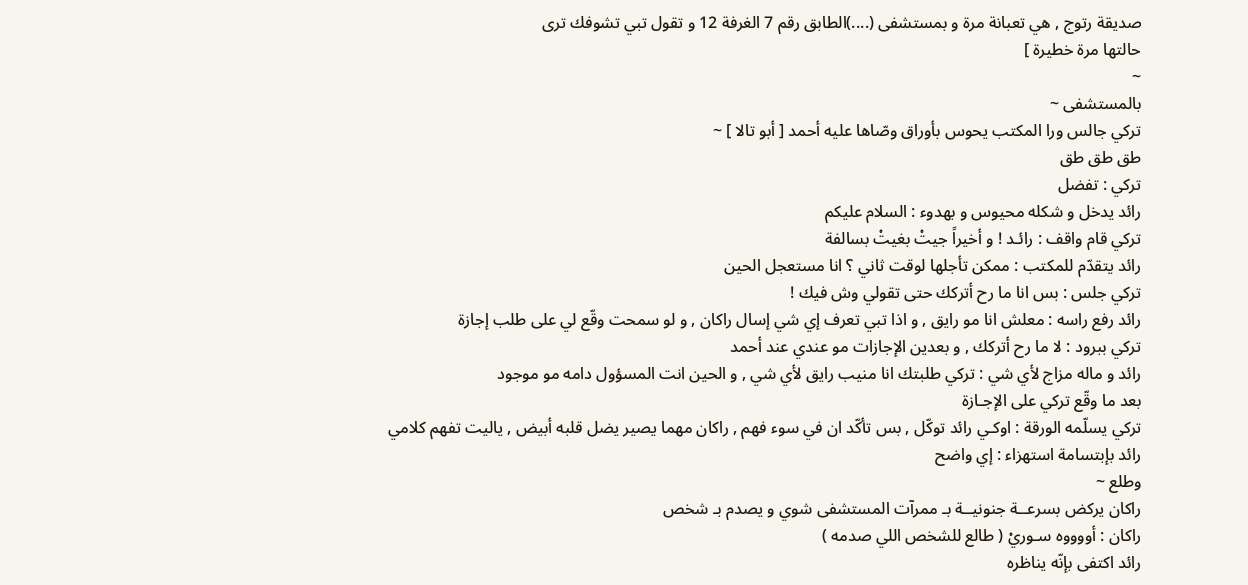صديقة رتوج , هي تعبانة مرة و بمستشفى (....)الطابق رقم 7 الغرفة 12 و تقول تبي تشوفك ترى
حالتها مرة خطيرة ]
~
بالمستشفى ~
تركي جالس ورا المكتب يحوس بأوراق وصّاها عليه أحمد [ أبو تالا ] ~
طق طق طق
تركي : تفضل
رائد يدخل و شكله محيوس و بهدوء : السلام عليكم
تركي قام واقف : رائـد ! و أخيراً جيتْ بغيتْ بسالفة
رائد يتقدّم للمكتب : ممكن تأجلها لوقت ثاني ؟ انا مستعجل الحين
تركي جلس : بس انا ما رح أتركك حتى تقولي وش فيك !
رائد رفع راسه : معلش انا مو رايق , و اذا تبي تعرف إي شي إسال راكان , و لو سمحت وقّع لي على طلب إجازة
تركي ببرود : لا ما رح أتركك , و بعدين الإجازات مو عندي عند أحمد
رائد و ماله مزاج لأي شي : تركي طلبتك انا منيب رايق لأي شي , و الحين انت المسؤول دامه مو موجود
بعد ما وقّع تركي على الإجـازة
تركي يسلّمه الورقة : اوكـي رائد توكّل , بس تأكّد ان في سوء فهم , راكان مهما يصير يضل قلبه أبيض , ياليت تفهم كلامي
رائد بإبتسامة استهزاء : إي واضح
وطلع ~
راكان يركض بسرعــة جنونيــة بـ ممرآت المستشفى شوي و يصدم بـ شخص
راكان : أووووه سـوريْ ( طالع للشخص اللي صدمه )
رائد اكتفى بإنّه يناظره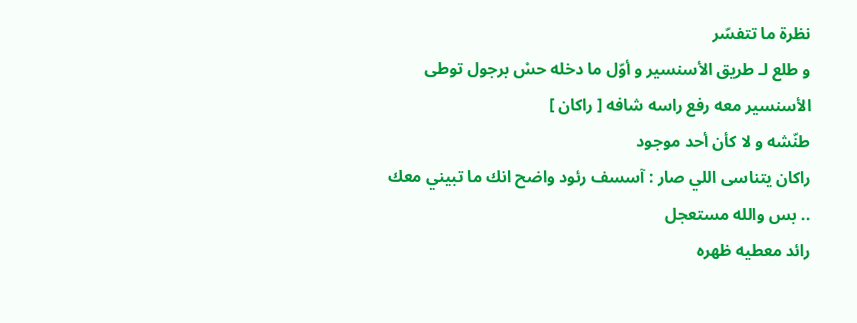نظرة ما تتفسّر
و طلع لـ طريق الأسنسير و أوّل ما دخله حسْ برجول توطى الأسنسير معه رفع راسه شافه [ راكان ]
طنّشه و لا كأن أحد موجود
راكان يتناسى اللي صار : آسسف رئود واضح انك ما تبيني معك .. بس والله مستعجل
رائد معطيه ظهره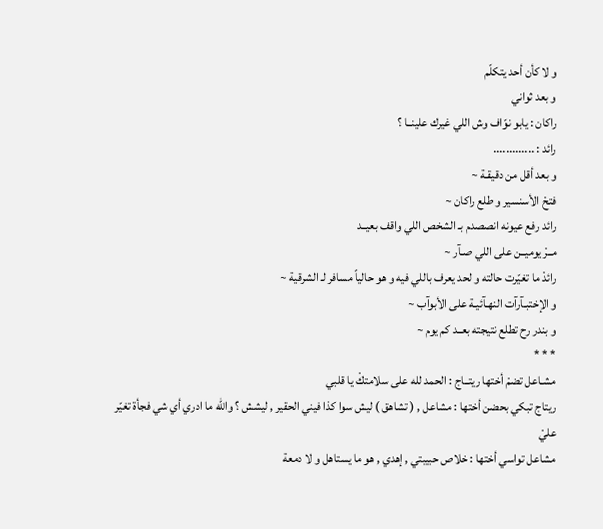و لا كأن أحد يتكلّم
و بعد ثواني
راكان : يابو نوّاف وش اللي غيرك علينــا ؟
رائد : .............
و بعد أقل من دقيقـة ~
فتحْ الأسنسير و طلع راكان ~
رائد رفع عيونه انصصدم بـ الشخص اللي واقف بعيــد
مــرْ يوميــن على اللي صـآر ~
رائدْ ما تغيّرت حالته و لحد يعرف باللي فيه و هو حالياً مسافر لـ الشرقية ~
و الإختبـآرآت النهـآئيـة على الأبوآب ~
و بندر رح تطلع نتيجته بعــد كم يوم ~
* * *
مشـاعل تضمْ أختها ريتــاج : الحمد لله على سلامتكْ يا قلبي
ريتاج تبكي بحضن أختها : مشاعل , ( تشاهق ) ليش سوا كذا فيني الحقير , ليشش ؟ والله ما ادري أي شي فجأة تغيّر عليْ
مشاعل تواسي أختها : خلاص حبيبتي , إهدي , هو ما يستاهل و لا دمعة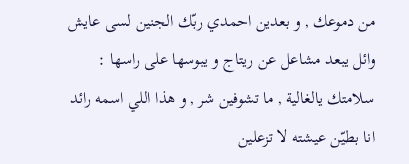من دموعك , و بعدين احمدي ربّك الجنين لسى عايش
وائل يبعد مشاعل عن ريتاج و يبوسها على راسها : سلامتك يالغالية , ما تشوفين شر , و هذا اللي اسمه رائد انا بطيّن عيشته لا تزعلين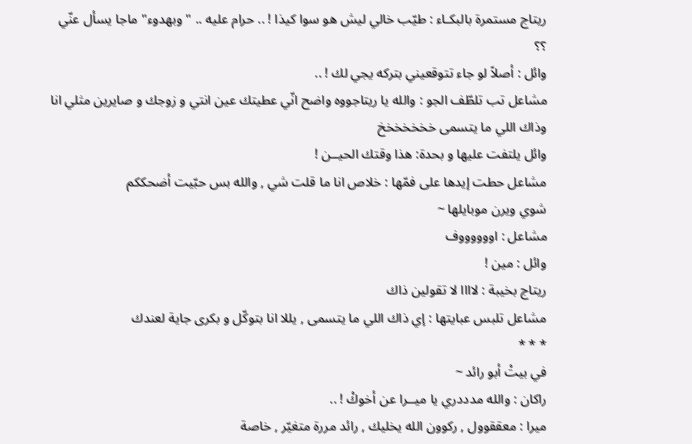ريتاج مستمرة بالبكـاء : طيّب خالي ليش هو سوا كيذا ! .. حرام عليه .. " وبهدوء" ماجا يسأل عنّي ؟؟
وائل : أصلاً لو جاء تتوقعيني بتركه يجي لك ! ..
مشاعل تب تلطّف الجو : والله يا ريتاجووه واضح انّي عطيتك عين انتي و زوجك و صايرين مثلي انا وذاك اللي ما يتسمى خخخخخخخ
وائل يلتفت عليها و بحدة: هذا وقتك الحيــن !
مشاعل حطت إيدها على فمّها : خلاص انا ما قلت شي , والله بس حبّيت أضحككم
شوي ويرن موبايلها ~
مشاعل : اووووووف
وائل : مين !
ريتاج بخيبة : لاااا لا تقولين ذاك
مشاعل تلبس عبايتها : إي ذاك اللي ما يتسمى , يللا انا بتوكّل و بكرى جاية لعندك
* * *
في بيتْ أبو رائد ~
راكان : والله مدددري يا ميــرا عن أخوكْ ! ..
ميرا : معققوول , ركوون الله يخليك , رائد مررة متغيّر , خاصة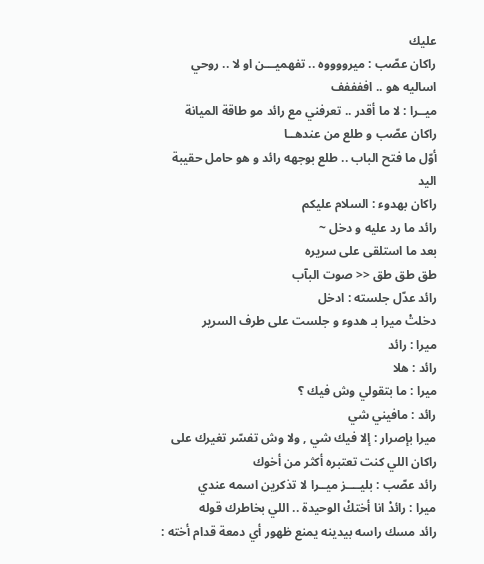عليك
راكان عصّب : ميرووووه .. تفهميـــن او لا .. روحي اساليه هو .. اففففف
ميــرا : لا ما أقدر .. تعرفني مع رائد مو طاقة الميانة
راكان عصّب و طلع من عندهــا
أوّل ما فتح الباب .. طلع بوجهه رائد و هو حامل حقيبة اليد
راكان بهدوء : السلام عليكم
رائد ما رد عليه و دخل ~
بعد ما استلقى على سريره
طق طق طق << صوت البآب
رائد عدّل جلسته : ادخل
دخلتْ ميرا بـ هدوء و جلست على طرف السرير
ميرا : رائد
رائد : هلا
ميرا : ما بتقولي وش فيك ؟
رائد : مافيني شي
ميرا بإصرار : إلا فيك شي , ولا وش تفسّر تغيرك على راكان اللي كنت تعتبره أكثر من أخوك
رائد عصّب : بليــــز ميــرا لا تذكرين اسمه عندي
ميرا : رائدْ انا أختكْ الوحيدة .. اللي بخاطرك قوله
رائد مسك راسه بيدينه يمنع ظهور أي دمعة قدام أخته :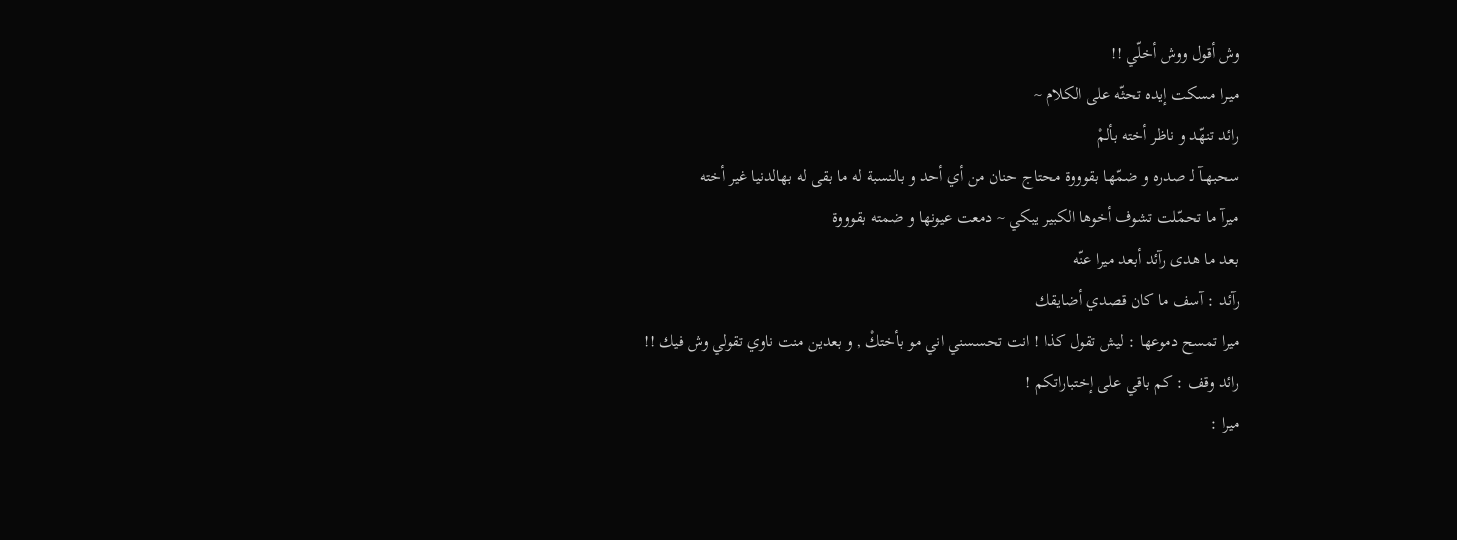وش أقول ووش أخلّي !!
ميـرا مسكت إيده تحثّه على الكلام ~
رائد تنهّد و ناظر أخته بألمْ
سحبهـآ لـ صدره و ضمّها بقوووة محتاج حنان من أي أحد و بالنسبة له ما بقى له بهالدنيا غير أخته
ميرآ ما تحمّلت تشوف أخوها الكبير يبكي ~ دمعت عيونها و ضمته بقوووة
بعد ما هدى رآئد أبعد ميرا عنّه
رآئد : آسف ما كان قصدي أضايقك
ميرا تمسح دموعها : ليش تقول كذا ! انت تحسسني اني مو بأختكْ , و بعدين منت ناوي تقولي وش فيك !!
رائد وقف : كم باقي على إختباراتكم !
ميرا :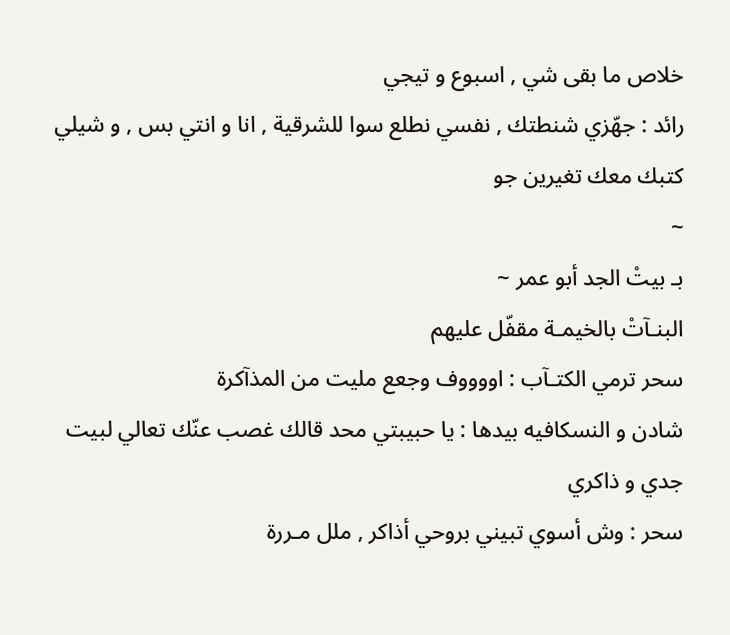خلاص ما بقى شي , اسبوع و تيجي
رائد : جهّزي شنطتك , نفسي نطلع سوا للشرقية , انا و انتي بس , و شيلي كتبك معك تغيرين جو
~
بـ بيتْ الجد أبو عمر ~
البنـآتْ بالخيمـة مقفّل عليهم
سحر ترمي الكتـآب : اووووف وجعع مليت من المذآكرة
شادن و النسكافيه بيدها : يا حبيبتي محد قالك غصب عنّك تعالي لبيت جدي و ذاكري
سحر : وش أسوي تبيني بروحي أذاكر , ملل مـررة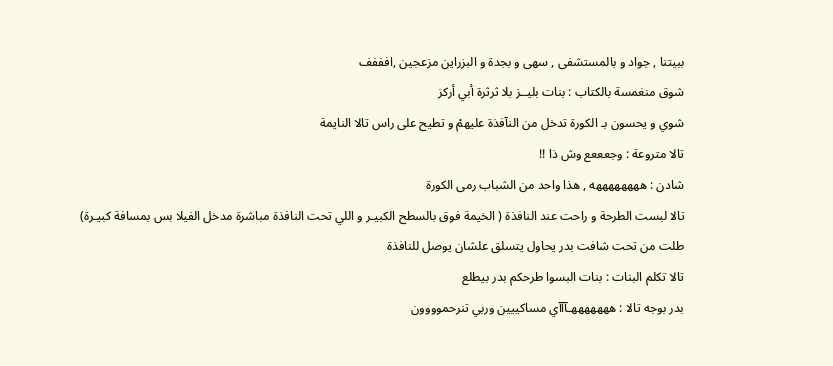ببيتنا , جواد و بالمستشفى , سهى و بجدة و البزراين مزعجين ,افففف
شوق منغمسة بالكتاب : بنات بليــز بلا ثرثرة أبي أركز
شوي و يحسون بـ الكورة تدخل من النآفذة عليهمْ و تطيح على راس تالا النايمة
تالا متروعة : وجعععع وش ذا !!
شادن : ههههههههه , هذا واحد من الشباب رمى الكورة
تالا لبست الطرحة و راحت عند النافذة ( الخيمة فوق بالسطح الكبيـر و اللي تحت النافذة مباشرة مدخل الفيلا بس بمسافة كبيـرة)
طلت من تحت شافت بدر يحاول يتسلق علشان يوصل للنافذة
تالا تكلم البنات : بنات البسوا طرحكم بدر بيطلع
بدر بوجه تالا : هههههههـآآآي مساكييين وربي تنرحموووون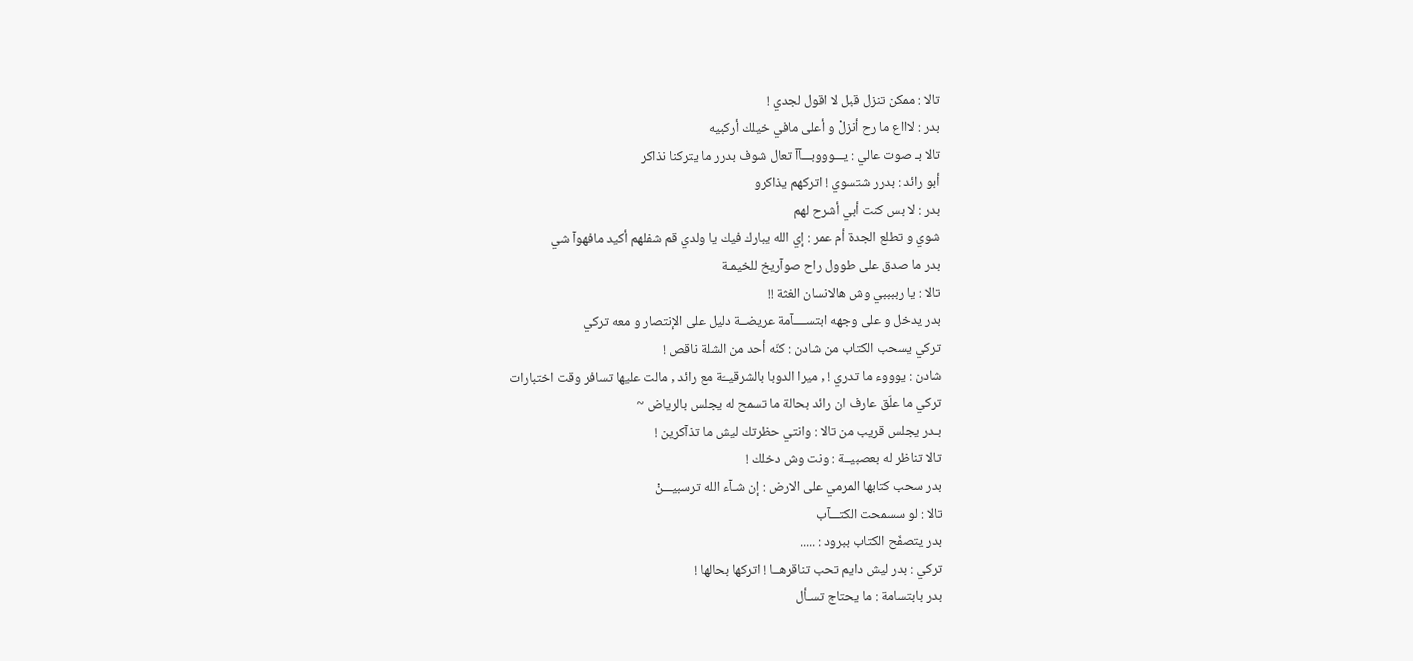تالا : ممكن تنزل قبل لا اقول لجدي !
بدر : لاااع ما رح أنزلْ و أعلى مافي خيلك أركبيه
تالا بـ صوت عالي : يـــوووبـــآآ تعال شوف بدرر ما يتركنا نذاكر
أبو رائد : بدرر شتسوي ! اتركهم يذاكرو
بدر : لا بس كنت أبي أشرح لهم
شوي و تطلع الجدة أم عمر : إي الله يبارك فيك يا ولدي قم شفلهم أكيد مافهوآ شي
بدر ما صدق على طوول راح صوآريخ للخيمـة
تالا : يا رببببي وش هالانسان الغثة !!
بدر يدخل و على وجهه ابتســــآمة عريضــة دليل على الإنتصار و معه تركي
تركي يسحب الكتاب من شادن : كنّه أحد من الشلة ناقص !
شادن : يوووء ما تدري ! , ميرا الدوبا بالشرقيــّة مع رائد , مالت عليها تسافر وقت اختبارات
تركي ما علّق عارف ان رائد بحالة ما تسمح له يجلس بالرياض ~
بـدر يجلس قريب من تالا : وانتي حظرتك ليش ما تذآكرين !
تالا تناظر له بعصبيــة : ونت وش دخلك !
بدر سحب كتابها المرمي على الارض : إن شـآء الله ترسبيـــنْ
تالا : لو سسمحت الكتـــآب
بدر يتصفّح الكتاب ببرود : .....
تركي : بدر ليش دايم تحب تناقرهــا ! اتركها بحالها !
بدر بابتسامة : ما يحتاج تسـأل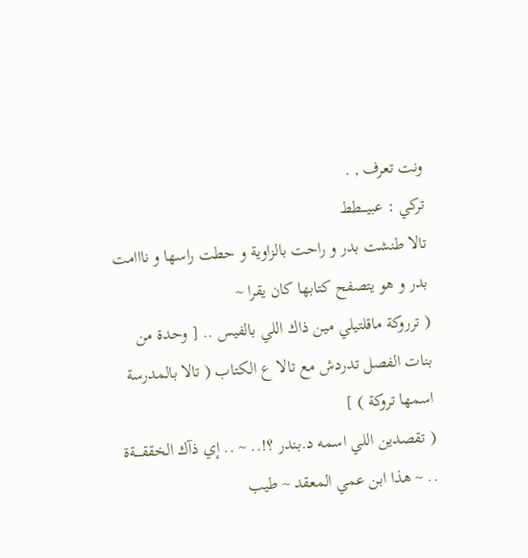ونت تعرف , .
تركي : عبيـــطط
تالا طنشت بدر و راحت بالزاوية و حطت راسها و نااامت
بدر و هو يتصفح كتابها كان يقرا ~
( ترروكة ماقلتيلي مين ذاك اللي بالفيس .. [ وحدة من بنات الفصل تدردش مع تالا ع الكتاب ( تالا بالمدرسة اسمها تروكة ) ]
( تقصدين اللي اسمه د.بندر ؟!.. ~ .. إي ذآك الخققــــةة .. ~ هذا ابن عمي المعقد ~ طيب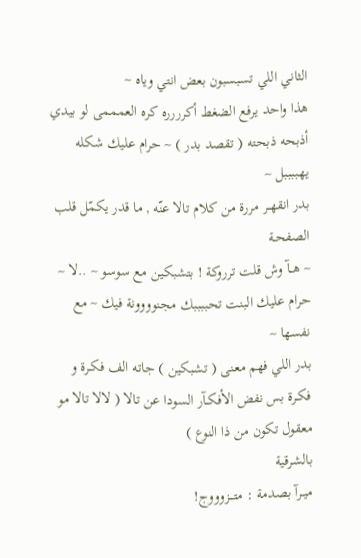الثاني اللي تسبسبون بعض انتي وياه ~
هذا واحد يرفع الضغط أكرررره كره العمممى لو بيدي أذبحه ذبحته ( تقصد بدر ) ~ حرام عليك شكله يهببببل ~
بدر انقهــر مررة من كلام تالا عنّه , ما قدر يكمّل قلب الصفحـة
~ هــآ وش قلت ترروكة ! بتشبكين مع سوسو ~ ..لا ~ حرام عليك البنت تحببببك مجنوووونة فيك ~ مع نفسها ~
بدر اللي فهم معنى ( تشبكين ) جاته الف فكـرة و فكـرة بس نفض الأفكـآر السودا عن تالا ( لالا تالا مو معقول تكون من ذا النوع )
بالشرقية
ميــرآ بصدمة : متـــزوووج!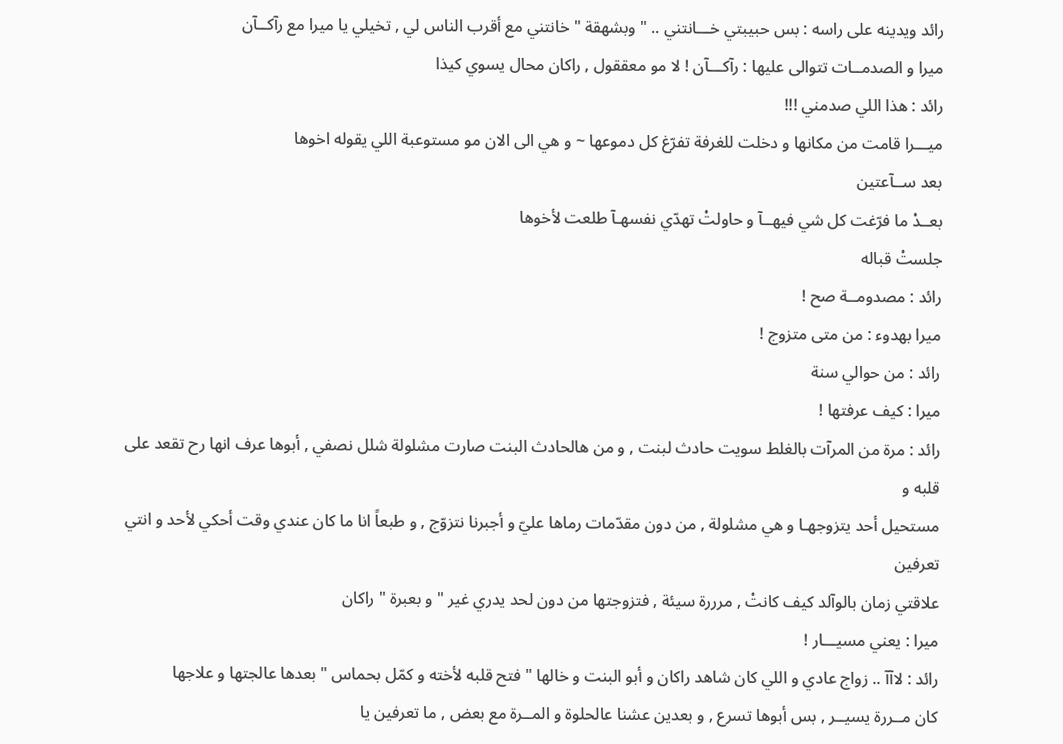رائد ويدينه على راسه : بس حبيبتي خـــانتني .. " وبشهقة " خانتني مع أقرب الناس لي , تخيلي يا ميرا مع رآكــآن
ميرا و الصدمــات تتوالى عليها : رآكـــآن ! لا مو معققول , راكان محال يسوي كيذا
رائد : هذا اللي صدمني !!!
ميـــرا قامت من مكانها و دخلت للغرفة تفرّغ كل دموعها ~ و هي الى الان مو مستوعبة اللي يقوله اخوها
بعد ســآعتين
بعــدْ ما فرّغت كل شي فيهــآ و حاولتْ تهدّي نفسهـآ طلعت لأخوها
جلستْ قباله
رائد : مصدومــة صح !
ميرا بهدوء : من متى متزوج !
رائد : من حوالي سنة
ميرا : كيف عرفتها !
رائد : مرة من المرآت بالغلط سويت حادث لبنت , و من هالحادث البنت صارت مشلولة شلل نصفي , أبوها عرف انها رح تقعد على قلبه و
مستحيل أحد يتزوجهـا و هي مشلولة , من دون مقدّمات رماها عليّ و أجبرنا نتزوّج , و طبعاً انا ما كان عندي وقت أحكي لأحد و انتي تعرفين
علاقتي زمان بالوآلد كيف كانتْ , مرررة سيئة , فتزوجتها من دون لحد يدري غير " و بعبرة " راكان
ميرا : يعني مسيـــار !
رائد : لاآآ .. زواج عادي و اللي كان شاهد راكان و أبو البنت و خالها " فتح قلبه لأخته و كمّل بحماس " بعدها عالجتها و علاجها
كان مــررة يسيــر , بس أبوها تسرع , و بعدين عشنا عالحلوة و المــرة مع بعض , ما تعرفين يا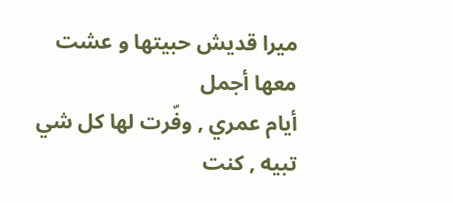ميرا قديش حبيتها و عشت معها أجمل
أيام عمري , وفّرت لها كل شي تبيه , كنت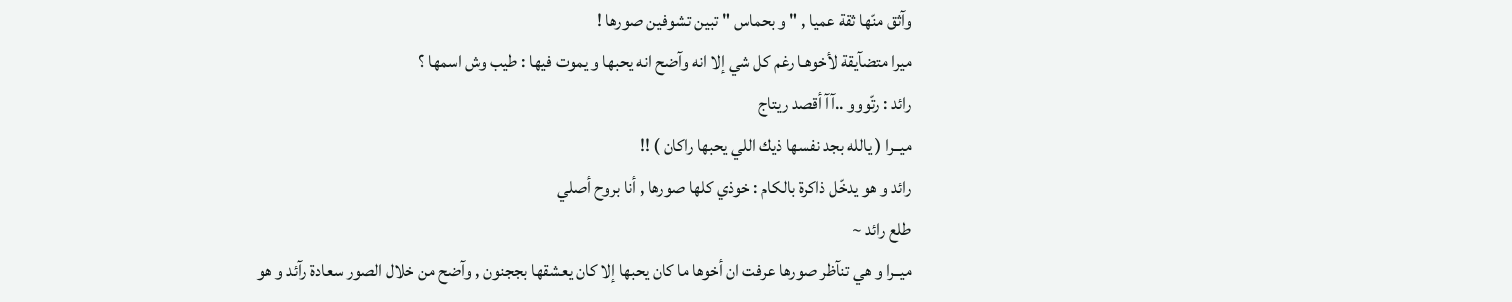وآثق منّها ثقة عميا , " و بحماس " تبين تشوفين صورها !
ميرا متضآيقة لأخوهـا رغم كل شي إلا انه وآضح انه يحبها و يموت فيها : طيب وش اسمها ؟
رائد : رتّووو ..آآ أقصد ريتاج
ميــرا ( يالله بجد نفسها ذيك اللي يحبها راكان ) !!
رائد و هو يدخّل ذاكرة بالكام : خوذي كلها صورها , أنا بروح أصلي
طلع رائد ~
ميــرا و هي تنآظر صورها عرفت ان أخوها ما كان يحبها إلا كان يعشقها بججنون , وآضح من خلال الصور سعادة رآئد و هو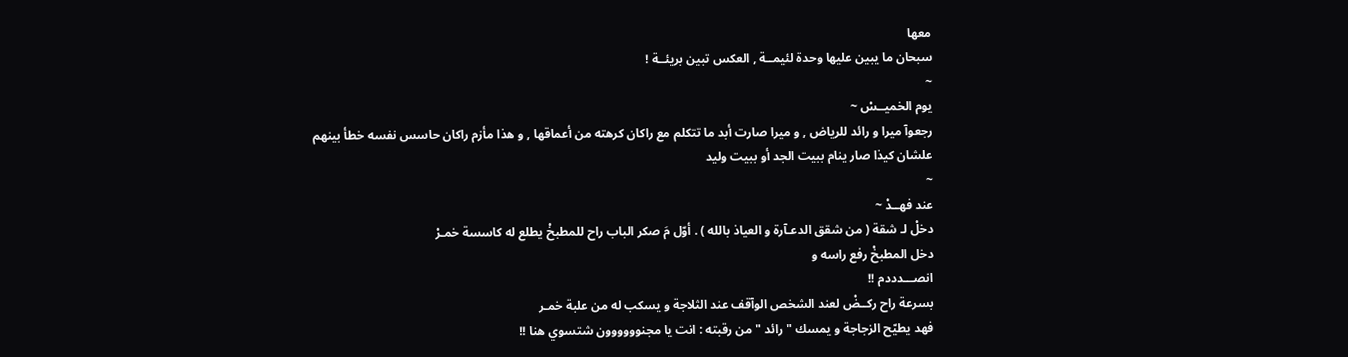معها
سبحان ما يبين عليها وحدة لئيمــة , العكس تبين بريئــة !
~
يوم الخميــسْ ~
رجعوآ ميرا و رائد للرياض , و ميرا صارت أبد ما تتكلم مع راكان كرهته من أعماقها , و هذا مأزم راكان حاسس نفسه خطأ بينهم
علشان كيذا صار ينام ببيت الجد أو ببيت وليد
~
عند فهــدْ ~
دخلْ لـ شقة ( من شقق الدعـآرة و العياذ بالله ) . أوّل مَ صكر الباب راح للمطبخْ يطلع له كاسسة خمـرْ
دخل المطبخْ رفع راسه و
انصـــدددم !!
بسرعة راح ركــضْ لعند الشخص الوآقف عند الثلاجة و يسكب له من علبة خمـر
فهد يطيّح الزجاجة و يمسك " رائد " من رقبته : انت يا مجنوووووون شتسوي هنا !!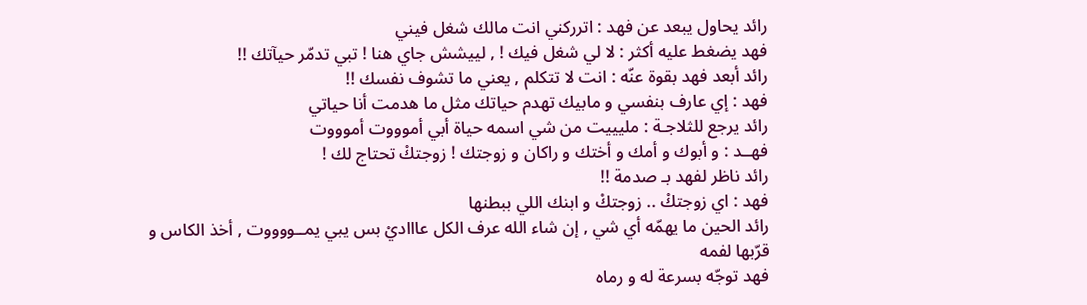رائد يحاول يبعد عن فهد : اترركني انت مالك شغل فيني
فهد يضغط عليه أكثر : لا لي شغل فيك ! , لييشش جاي هنا ! تبي تدمّر حيآتك !!
رائد أبعد فهد بقوة عنّه : انت لا تتكلم , يعني ما تشوف نفسك !!
فهد : إي عارف بنفسي و مابيك تهدم حياتك مثل ما هدمت أنا حياتي
رائد يرجع للثلاجـة : مليييت من شي اسمه حياة أبي أموووت أموووت
فهــد : و أبوك و أمك و أختك و راكان و زوجتك ! زوجتكْ تحتاج لك !
رائد ناظر لفهد بـ صدمة !!
فهد : اي زوجتكْ .. زوجتكْ و ابنك اللي ببطنها
رائد الحين ما يهمّه أي شي , إن شاء الله عرف الكل عاااديْ بس يبي يمــووووت , أخذ الكاس و قرّبها لفمه
فهد توجّه بسرعة له و رماه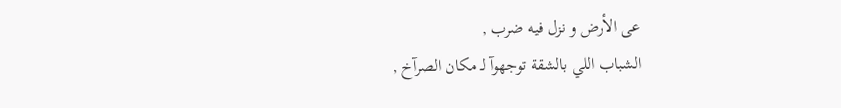عى الأرض و نزل فيه ضرب ,
الشباب اللي بالشقة توجهوآ لـ مكان الصرآخ ,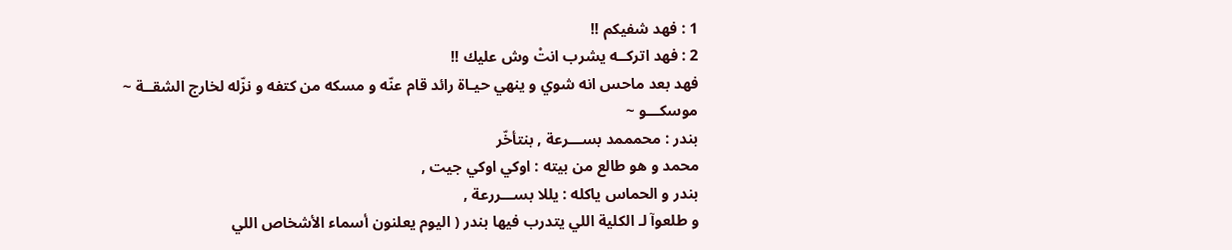1 : فهد شفيكم !!
2 : فهد اتركــه يشرب انتْ وش عليك !!
فهد بعد ماحس انه شوي و ينهي حيـاة رائد قام عنّه و مسكه من كتفه و نزّله لخارج الشقــة ~
موسكـــو ~
بندر : محمممد بســـرعة , بنتأخّر
محمد و هو طالع من بيته : اوكي اوكي جيت ,
بندر و الحماس ياكله : يللا بســـررعة ,
و طلعوآ لـ الكلية اللي يتدرب فيها بندر ( اليوم يعلنون أسماء الأشخاص اللي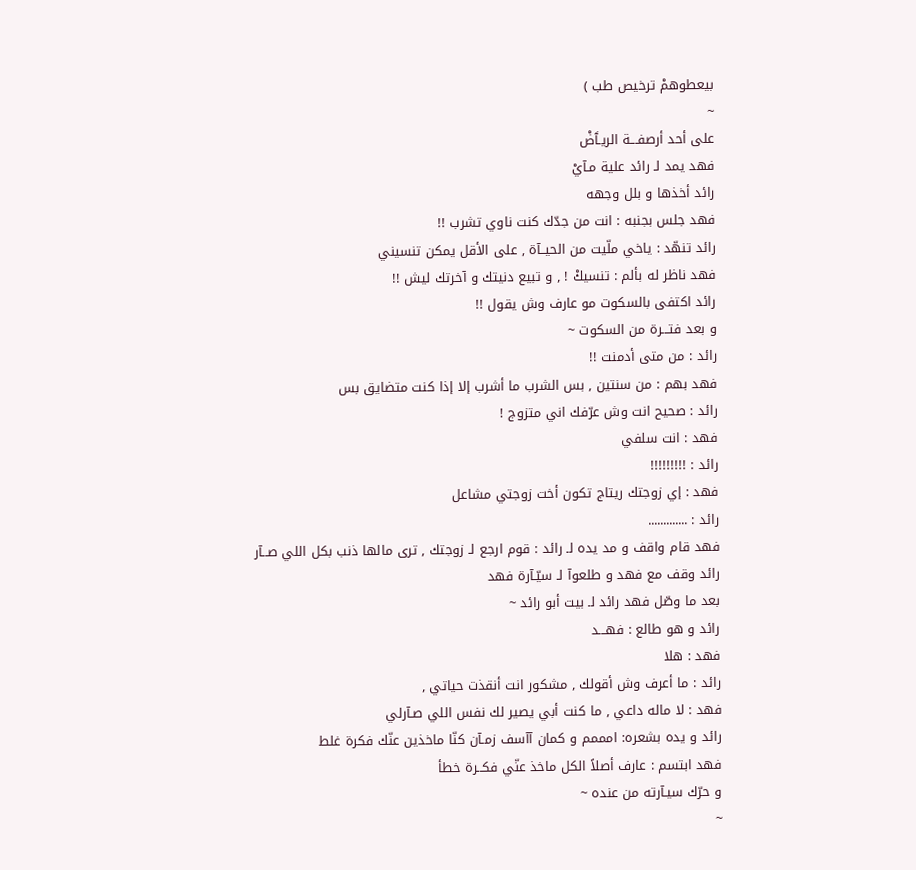بيعطوهمْ ترخيص طب )
~
على أحد أرصفـــة الريـآَضْ
فهد يمد لـ رائد علية مـآيْ
رائد أخذها و بلل وجهه
فهد جلس بجنبه : انت من جدّك كنت ناوي تشرب !!
رائد تنهّد : ياخي ملّيت من الحيــآة , على الأقل يمكن تنسيني
فهد ناظر له بألم : تنسيكْ ! , و تبيع دنيتك و آخرتك ليش !!
رائد اكتفى بالسكوت مو عارف وش يقول !!
و بعد فتـــرة من السكوت ~
رائد : من متى أدمنت !!
فهد بهم : من سنتين , بس الشرب ما أشرب إلا إذا كنت متضايق بس
رائد : صحيح انت وش عرّفك اني متزوج !
فهد : انت سلفي
رائد : !!!!!!!!!
فهد : إي زوجتك ريتاج تكون أخت زوجتي مشاعل
رائد : .............
فهد قام واقف و مد يده لـ رائد : قوم ارجع لـ زوجتك , ترى مالها ذنب بكل اللي صــآر
رائد وقف مع فهد و طلعوآ لـ سيّـآرة فهد
بعد ما وصّل فهد رائد لـ بيت أبو رائد ~
رائد و هو طالع : فهـــد
فهد : هلا
رائد : ما أعرف وش أقولك , مشكور انت أنقذت حياتي ,
فهد : لا ماله داعي , ما كنت أبي يصير لك نفس اللي صـآرلي
رائد و يده بشعره: امممم و كمان آآسف زمـآن كنّا ماخذين عنّك فكرة غلط
فهد ابتسم : عارف أصلاً الكل ماخذ عنّي فكــرة خطأ
و حرّك سيـآرته من عنده ~
~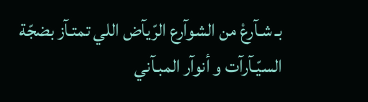بـ شـآرعْ من الشوآرع الرّيآض اللي تمتـآز بضجّة السيّـآرآت و أنوآر المبـآني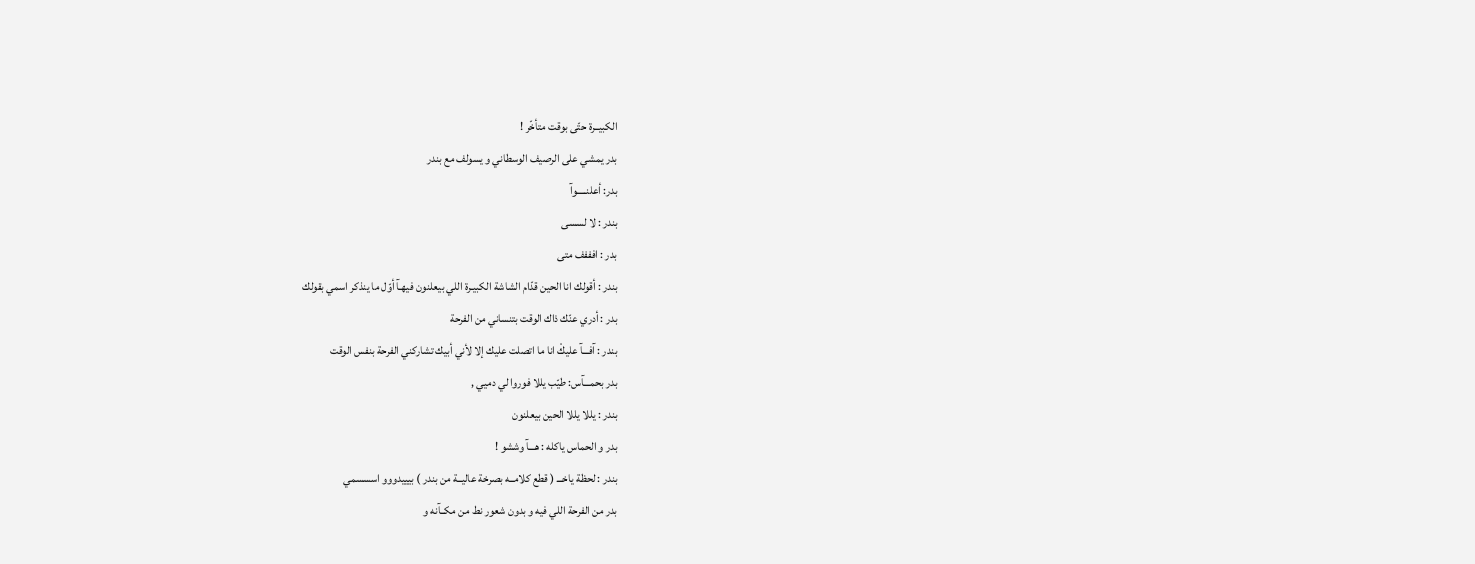الكبيــرة حتّى بوقت متأخّر !
بدر يمشي على الرصيف الوسطاني و يسولف مع بندر
بدر: أعلنـــــوآ
بندر : لا لسسى
بدر : افففف متى
بندر : أقولك انا الحين قدّام الشاشة الكبيـرة اللي بيعلنون فيهـآ أوّل ما ينذكر اسمي بقولك
بدر : أدري عنّك ذاك الوقت بتنساني من الفرحة
بندر : آفـــآ عليكْ انا ما اتصلت عليك إلا لأني أبيك تشاركني الفرحة بنفس الوقت
بدر بحمـــآس: طيّب يللا فوروا لي دميي ,
بندر : يللا يللا الحين بيعلنون
بدر و الحماس ياكله : هـــآ وششو !
بندر : لحظة ياخـــ ( قطع كلامــه بصرخة عاليــة من بندر ) بيييدووو اسسسمي
بدر من الفرحة اللي فيه و بدون شعور نط من مكــآنه و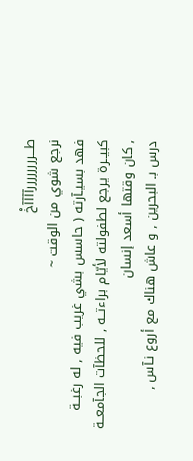طـــررررررررآآآآخْ
نرجع شوي من الوقت ~
فهد بسيـآرته ( حاسس بشي غريب فيه , له رغبــة كبيــرة يرجع لطفولته لأيّام براءتــه , للحظآت الجآمعــة , كان وقتها أسعد إنسان
درس بـ البحرين , و عاش هناك مع أروع نـآس ,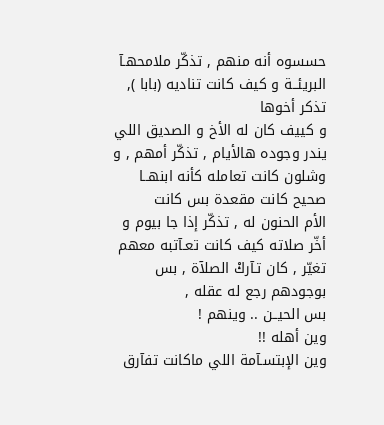حسسوه أنه منهم , تذكّر ملامحهـآ البريئــة و كيف كانت تناديه (بابا ), تذكر أخوها
و كييف كان له الأخ و الصديق اللي يندر وجوده هالأيام , تذكّر أمهم , و وشلون كانت تعامله كأنه ابنهــا صحيح كانت مقعدة بس كانت
الأم الحنون له , تذكّر إذا جا بيوم و أخّر صلاته كيف كانت تعـآتبه معهم تغيّر , كان تـآركْ الصلآة , بس بوجودهم رجع له عقله ,
بس الحيــن .. وينهم !
وين أهله !!
وين الإبتسـآمة اللي ماكانت تفآرق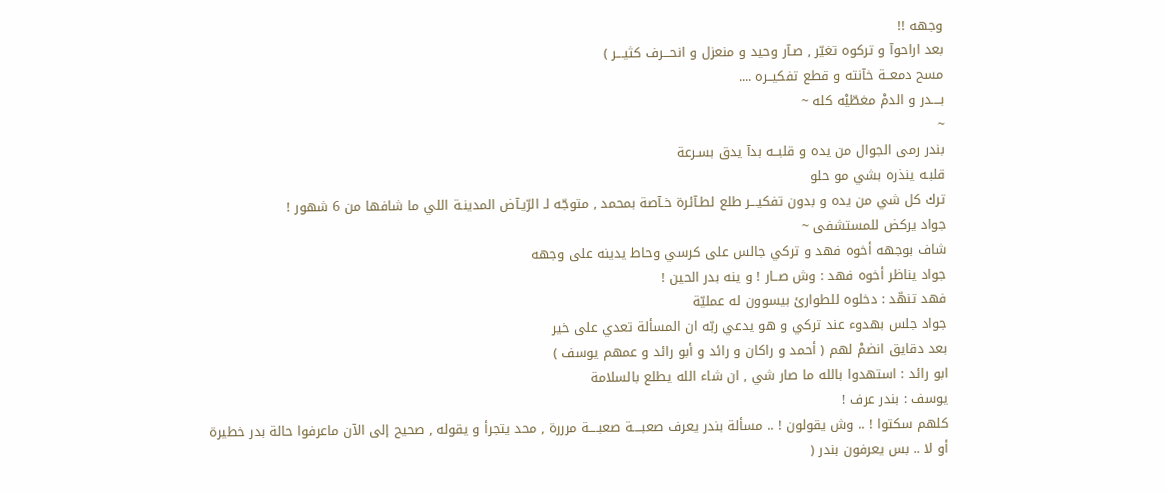وجهه !!
بعد اراحوآ و تركوه تغيّر , صـآر وحيد و منعزل و انحـــرف كثيـــر )
مسح دمعــة خآنته و قطع تفكيــره ....
بــــدر و الدمْ مغطّيْه كله ~
~
بندر رمى الجوال من يده و قلبــه بدآ يدق بسـرعة
قلبـه ينذره بشي مو حلو
ترك كل شي من يده و بدون تفكيـــر طلع لطـآئرة خـآصة بمحمد , متوجّه لـ الرّيـآض المدينـة اللي ما شافها من 6 شهور !
جواد يركض للمستشفى ~
شاف بوجهه أخوه فهد و تركي جالس على كرسي وحاط يدينه على وجهه
جواد يناظر أخوه فهد : وش صــار ! و ينه بدر الحين !
فهد تنهّد : دخلوه للطوارئ بيسوون له عمليّة
جواد جلس بهدوء عند تركي و هو يدعي ربّه ان المسألة تعدي على خير
بعد دقايق انضمْ لهم ( أحمد و راكان و رائد و أبو رائد و عمهم يوسف )
ابو رائد : استهدوا بالله ما صار شي , ان شاء الله يطلع بالسلامة
يوسف : بندر عرف !
كلهم سكتوا ! .. وش يقولون ! .. مسألة بندر يعرف صعبــــة صعبــــة مرررة , محد يتجرأ و يقوله , صحيح إلى الآن ماعرفوا حالة بدر خطيرة
أو لا .. بس يعرفون بندر (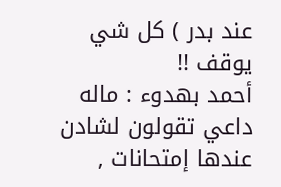عند بدر ) كل شي يوقف !!
أحمد بهدوء : ماله داعي تقولون لشادن عندها إمتحانات ,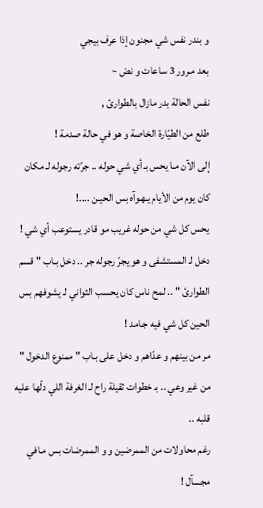و بندر نفس شي مجنون إذا عرف بيجي
بعد مـرور 3 ساعات و نصْ ~
نفس الحالة بدر مازال بالطوارئ ,
طلع من الطيّارة الخاصة و هو في حالة صدمة !
إلى الآن مـا يحس بـ أي شي حوله .. جرّته رجوله لـ مكان كان يوم من الأيام يـهـوآه بس الحيـن ....!
يحس كل شي من حوله غريب مو قادر يستوعب أي شي !
دخل لـ المستشفى و هو يجرّ رجوله جر .. دخل بـاب " قسم الطوارئ " .. لمح ناس كان يحسب الثواني لـ يشوفهم بس الحين كل شي فيه جـامد !
مر من بينهم و عدّاهم و دخل على بـاب " ممنوع الدخول " من غير وعي .. بـ خطوات ثقيلة راح لـ الغرفة اللي دلّها عليه قلبه ..
رغم محاولات من الممرضين و و الممرضات بس مـافي مجــــآل !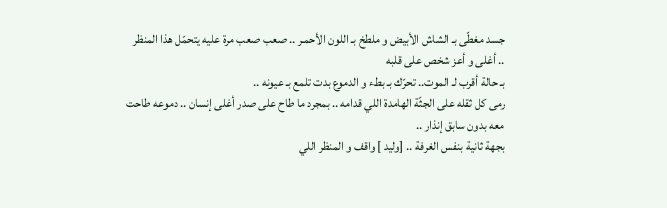جسد مغطّى بـ الشاش الأبيض و ملطخ بـ اللون الأحمـر .. صعب صعب مرة عليه يتحمّل هذا المنظر .. أغلى و أعز شخص على قلبه
بـ حالة أقرب لـ الموت.. تحرّك بـ بطء و الدموع بدت تلمع بـ عيونه ..
رمى كل ثقله على الجثّة الهامدة اللي قدامه .. بمجرد ما طاح على صدر أغلى إنسان .. دموعه طاحت معه بدون سابق إنذار ..
بجهة ثانية بنفس الغرفة .. [وليد ] واقف و المنظر اللي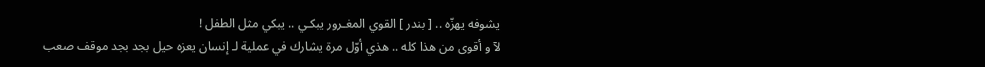يشوفه يهزّه .. [ بندر ] القوي المغـرور يبكـي .. يبكي مثل الطفل !
لآ و أقوى من هذا كله .. هذي أوّل مرة يشارك في عملية لـ إنسان يعزه حيل بجد بجد موقف صعب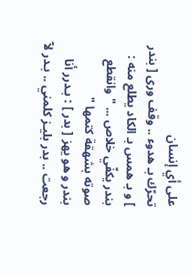على أي إنسان
تحرّك بـ هدوء .. وقف ورى [ بندر ] و بـ همس بـ الكاد يطلع منه :
بندر يكفّي خلاص ... " وانقطع صوته بشهقة كتمها "
بندر و هو يهز [ بدر ] : بـدرر أنا رجعت .. بدر بليـز كلمني .. بـدر لآ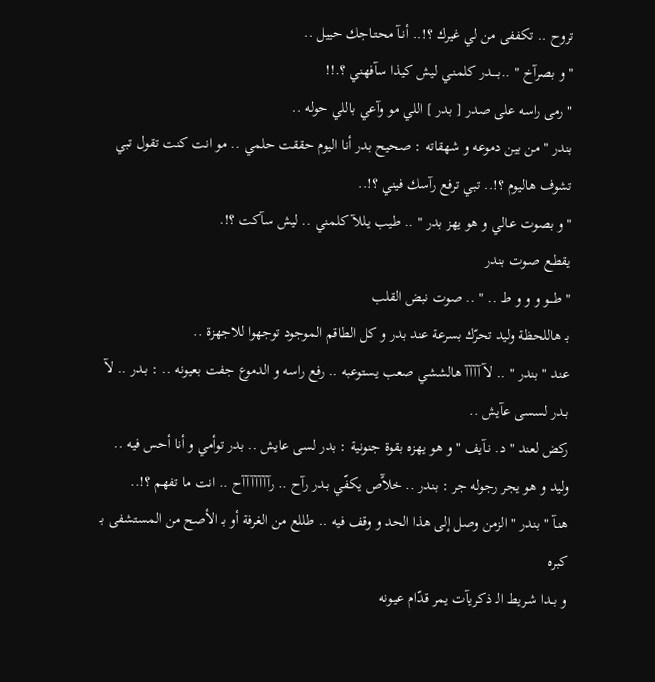تروح .. تكففى من لي غيرك ؟!.. أنـآ محتـاجك حييل ..
" و بصرآخ " ..بــــدر كلمنـي ليش كيذا سآفهني ؟.!!
" رمى راسه على صدر [ بدر ] اللي مو وآعي باللي حوله ..
بندر " من بين دموعه و شهقاته : صحيح بدر أنا اليوم حققت حلمي .. مو انت كنت تقول تبي تشوف هاليوم ؟!.. تبي ترفع رآسك فيني ؟!..
" و بصوت عـالي و هو يهز بدر " .. طيب يـللآ كلمني .. ليش سآكت ؟!.
يقطـع صـوت بندر
" طـــو و و و ط .. " .. صوت نبض القلب
بـ هاللحظة وليد تحرّك بسرعة عند بدر و كل الطاقم الموجود توجهوا للاجهزة ..
عند " بندر " .. لآآآآآ هالششي صعب يستوعبه .. رفع راسه و الدموع جفت بعيونه .. : بـدر .. لآ بـدر لسسى عآيش ..
ركض لعند " د. نـآيف " و هو يهزه بقوة جنونية : بدر لسى عايش .. بدر توأمي و أنا أحس فيه ..
وليد و هو يجر رجوله جر : بندر .. خلآًص يكفّي بـدر رآح .. رآآآآآآآح .. انت ما تفهم ؟!..
هنـآ " بندر " الزمن وصل إلى هذا الحد و وقف فيه .. طللع من الغرفة أو بـ الأصح من المستشفى بـ كبره
و بــدا شـريط الـ ذكريآت يمر قدّام عيـونه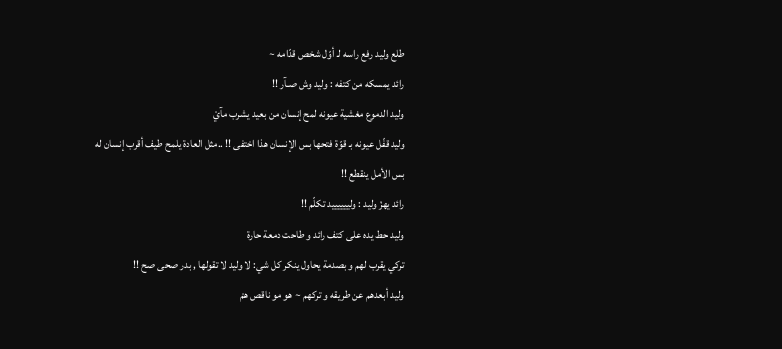طلع وليد رفع راسه لـ أوّل شخص قدّامه ~
رائد يمسكه من كتفه : وليد وش صـآر !!
وليد الدموع مغشية عيونه لمح إنسان من بعيد يشرب مآيْ
وليد قفّل عيونه بـ قوّة فتحها بس الإنسان هذا اختفى !! ..مثل العادة يلمح طيف أقرب إنسان له بس الأمل ينقطع !!
رائد يهزْ وليد : ولييييييد تكلّم !!
وليد حط يده على كتف رائد و طاحت دمعة حارة
تركي يقرب لهم و بصدمة يحاول ينكر كل شي: لا وليد لا تقولها , بدر صحى صح !!
وليد أبعدهم عن طريقه و تركهم ~ هو مو ناقص همْ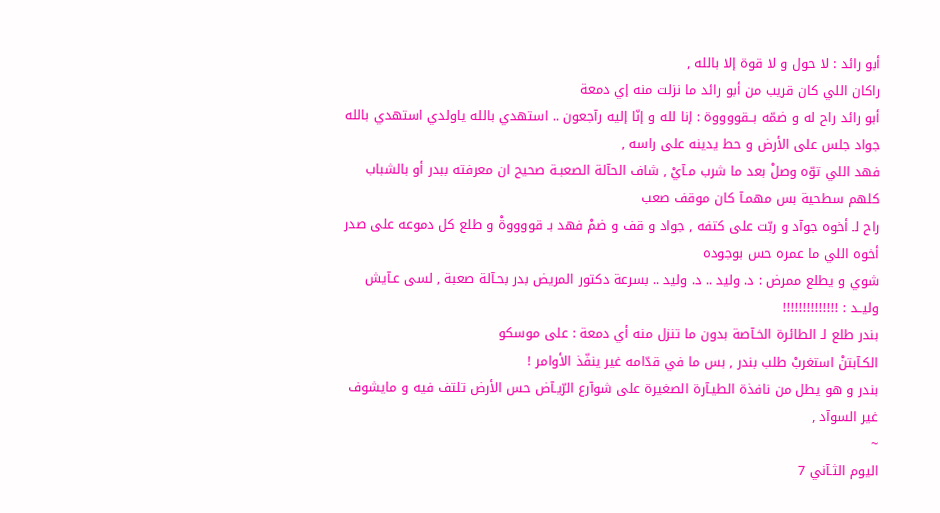أبو رائد : لا حول و لا قوة إلا بالله ,
راكان اللي كان قريب من أبو رائد ما نزلت منه إي دمعة
أبو رائد راح له و ضمّه بــقووووة : إنا لله و إنّا إليه رآجعون .. استهدي بالله ياولدي استهدي بالله
جواد جلس على الأرض و حط يدينه على راسه ,
فهد اللي توّه وصلْ بعد ما شرب مـآيْ , شاف الحآلة الصعبـة صحيح ان معرفته ببدر أو بالشباب كلهم سطحية بس مهمـآ كان موقف صعب
راح لـ أخوه جوآد و ربّت على كتفه , جواد و قف و ضمْ فهد بـ قووووةْ و طلع كل دموعه على صدر أخوه اللي ما عمره حس بوجوده
شوي و يطلع ممرض : د. وليد .. د. وليد .. بسرعة دكتور المريض بدر بحـآلة صعبة , لسى عـآيش
وليــد : !!!!!!!!!!!!!!
بندر طلع لـ الطائرة الخـآصة بدون ما تنزل منه أي دمعة : على موسكو
الكـآبتنْ استغربْ طلب بندر , بس ما في قدّامه غير ينفّذ الأوامر !
بندر و هو يطل من نافذة الطيـآرة الصغيرة على شوآرع الرّيـآض حس الأرض تلتف فيه و مايشوف غير السوآد ,
~
اليوم الثـآني 7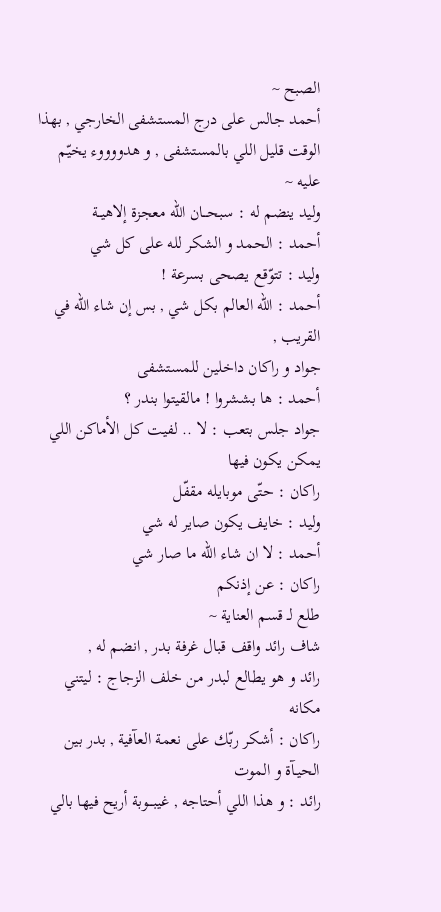الصبح ~
أحمد جالس على درج المستشفى الخارجي , بهذا الوقت قليل اللي بالمستشفى , و هدووووء يخيّم عليه ~
وليد ينضم له : سبحـــان الله معجزة إلاهيــة
أحمد : الحمد و الشكر لله على كل شي
وليد : تتوّقع يصحى بسرعة !
أحمد : الله العالم بكل شي , بس إن شاء الله في القريب ,
جواد و راكان داخلين للمستشفى
أحمد : ها بششروا ! مالقيتوا بندر ؟
جواد جلس بتعب : لا .. لفيت كل الأماكن اللي يمكن يكون فيها
راكان : حتّى موبايله مقفّل
وليد : خايف يكون صاير له شي
أحمد : لا ان شاء الله ما صار شي
راكان : عن إذنكم
طلع لـ قسم العناية ~
شاف رائد واقف قبال غرفة بدر , انضم له ,
رائد و هو يطالع لبدر من خلف الزجاج : ليتني مكانه
راكان : أشكر ربّك على نعمة العآفية , بدر بين الحيـآة و الموت
رائد : و هذا اللي أحتاجه , غيبـــوبة أريح فيها بالي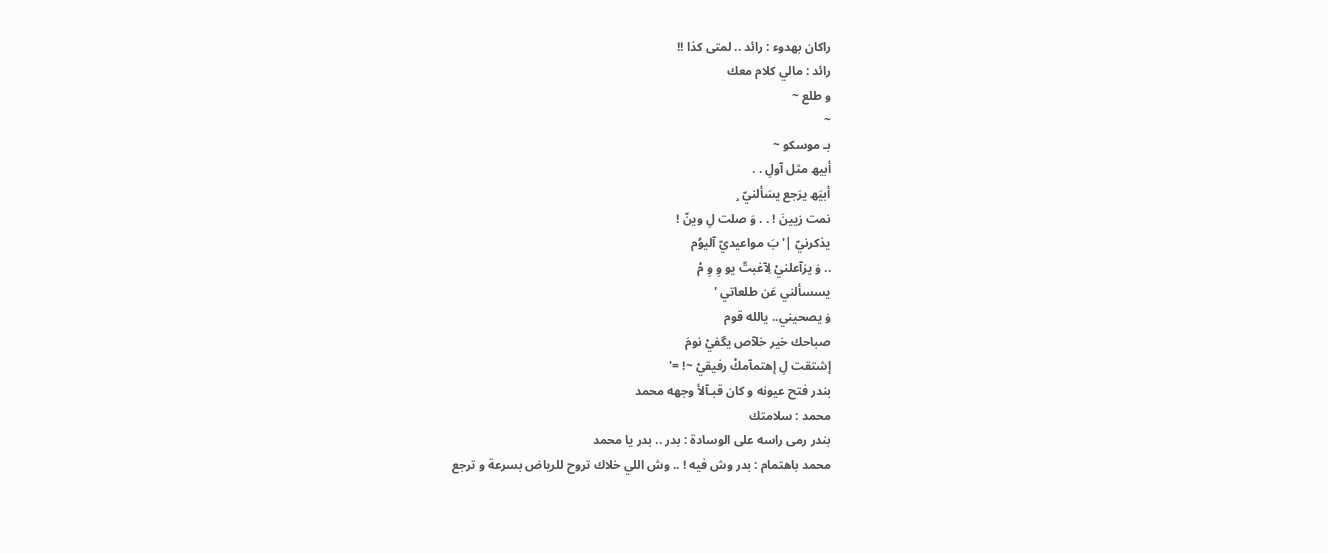راكان بهدوء : رائد .. لمتى كذا !!
رائد : مالي كلام معك
و طلع ~
~
بـ موسكو ~
أبيھ مثل آولِ . .
أبيَھ يرَجع يسَألنيّ ¸
نمت زيينَ ! . . وَ صلت لِ وينّ !
يذكرنيّ |' بَ مواعيديّ آليوُم
.. ۈ يزآعلنيْ لِآغبتّ يو وِ وِ مْ
يسسألني عَن طلعاتي '
ۈ يصحيني.. يالله قوم
صباحك خير خلآص يگفيْ نومَ
إشتقت لِ إهتمآمكْ رفيقيْ ~! ='
بندر فتح عيونه و كان قبـآلأ وجهه محمد
محمد : سلامتك
بندر رمى راسه على الوسادة : بدر .. بدر يا محمد
محمد باهتمام : بدر وش فيه ! .. وش اللي خلاك تروح للرياض بسرعة و ترجع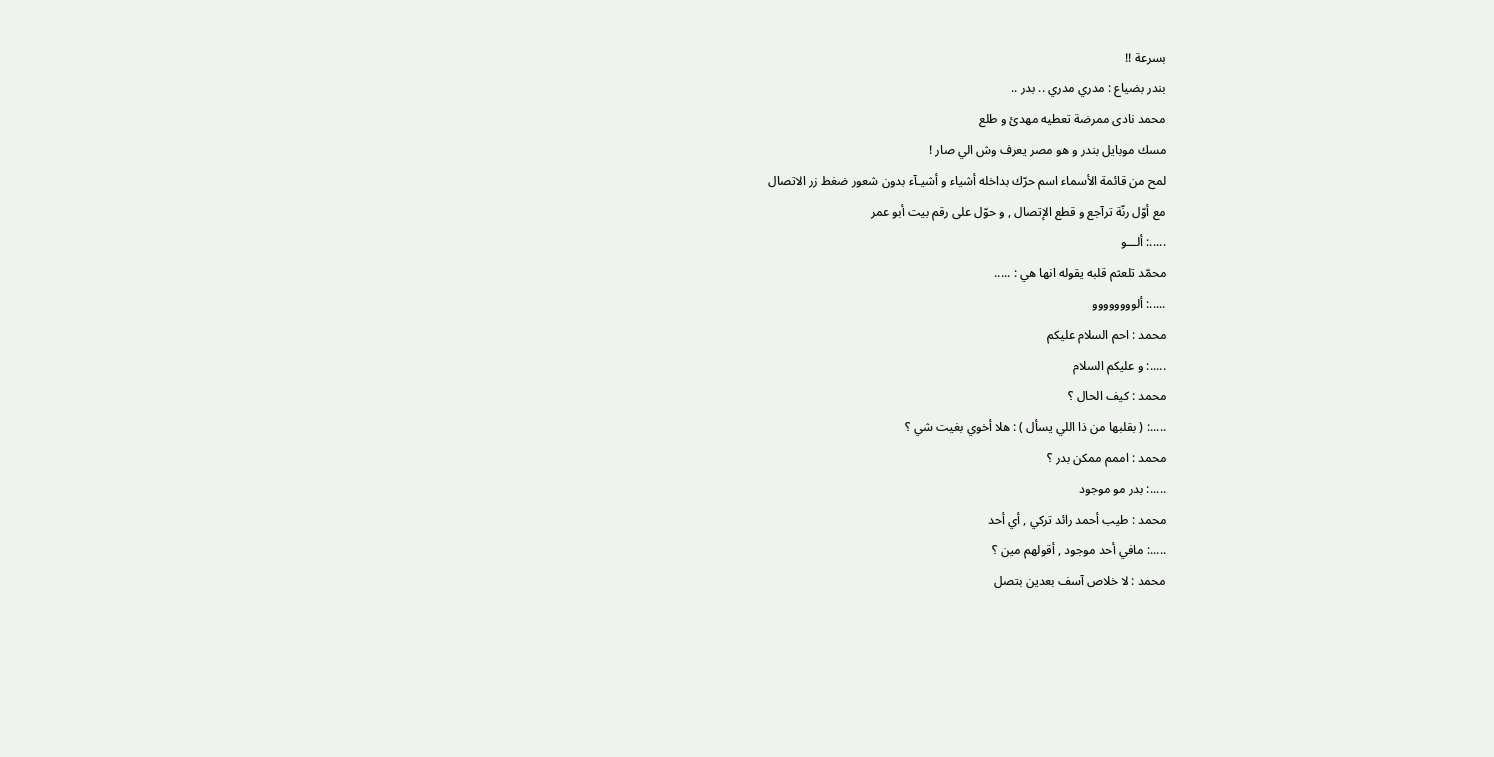بسرعة !!
بندر بضياع : مدري مدري .. بدر ..
محمد نادى ممرضة تعطيه مهدئ و طلع
مسك موبايل بندر و هو مصر يعرف وش الي صار !
لمح من قائمة الأسماء اسم حرّك بداخله أشياء و أشيـآء بدون شعور ضغط زر الاتصال
مع أوّل رنّة ترآجع و قطع الإتصال , و حوّل على رقم بيت أبو عمر
.....: ألـــو
محمّد تلعثم قلبه يقوله انها هي : .....
.....: ألوووووووو
محمد : احم السلام عليكم
.....: و عليكم السلام
محمد : كيف الحال ؟
.....: ( بقلبها من ذا اللي يسأل ) : هلا أخوي بغيت شي ؟
محمد : اممم ممكن بدر ؟
.....: بدر مو موجود
محمد : طيب أحمد رائد تركي , أي أحد
.....: مافي أحد موجود , أقولهم مين ؟
محمد : لا خلاص آسف بعدين بتصل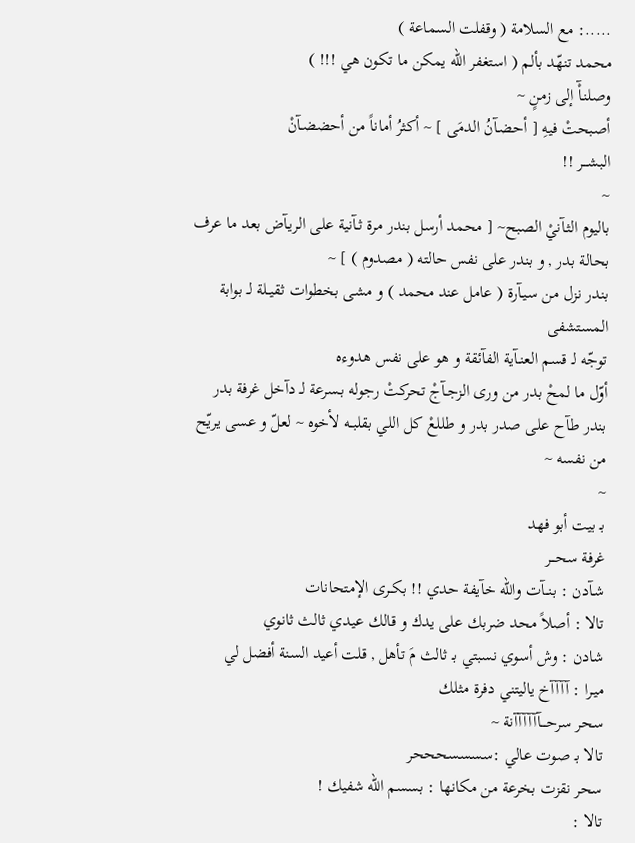.....: مع السلامة ( وقفلت السماعة )
محمد تنهّد بألم ( استغفر الله يمكن ما تكون هي !!! )
وصلنـآْ إلى زمنٍ ~
أصبحتْ فيهِ [ أحضـآنُ الدمَى ] ~ أكثرُ أماناً من أحضضـآنْ
البشـــر !!
~
باليوم الثـآنيْ الصبح~ [ محمد أرسل بندر مرة ثـآنية على الريـآض بعد ما عرف بحالة بدر , و بندر على نفس حالته ( مصدوم ) ] ~
بندر نزل من سيـآرة ( عامل عند محمد ) و مشى بخطوات ثقيــلة لـ بوابة المستشفى
توجّه لـ قسم العنـآية الفآئقة و هو على نفس هدوءه
أوّل ما لمحْ بدر من ورى الزجـآجْ تحركتْ رجوله بـسرعة لـ دآخل غرفة بدر
بندر طآح على صدر بدر و طللعْ كل اللي بقلبــه لأخوه ~ لعلّ و عسى يريّح من نفسه ~
~
بـ بيت أبو فهد
غرفة سحـــر
شـآدن : بنــآت والله خآيفة حدي !! بكــرى الإمتحانات
تالا : أصلاً محد ضربك على يدك و قالك عيدي ثالث ثانوي
شادن : وش أسوي نسبتي بـ ثالث مَ تأهل , قلت أعيد السنة أفضل لي
ميـرا : آآآآخ ياليتني دفرة مثلك
سحر سرحـــآآآآآآنة ~
تالا بـ صوت عالي :سسسسحححر
سحر نقزت بخرعة من مكانها : بسسم الله شفيك !
تالا :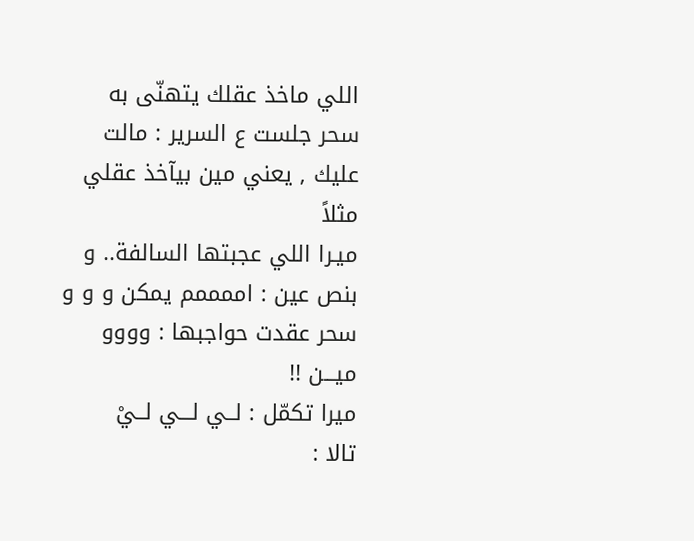اللي ماخذ عقلك يتهنّى به
سحر جلست ع السرير : مالت عليك , يعني مين بيآخذ عقلي مثلاً
ميـرا اللي عجبتها السالفة.. و بنص عين : اممممم يمكن و و و
سحر عقدت حواجبها : وووو ميـــن !!
ميرا تكمّل : لــي لـــي لــيْ
تالا :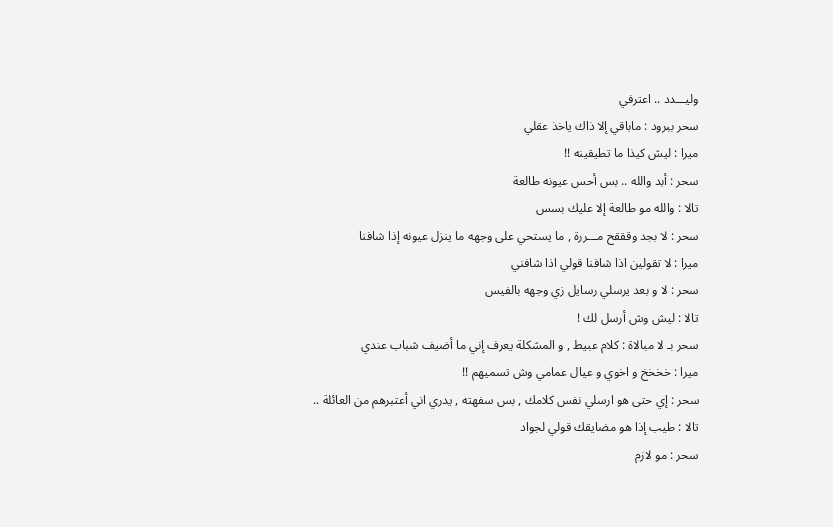وليـــدد .. اعترفي
سحر ببرود : ماباقي إلا ذاك ياخذ عقلي
ميرا : ليش كيذا ما تطيقينه !!
سحر : أبد والله .. بس أحس عيونه طالعة
تالا : والله مو طالعة إلا عليك بسس
سحر : لا بجد وقققح مـــررة , ما يستحي على وجهه ما ينزل عيونه إذا شافنا
ميرا : لا تقولين اذا شافنا قولي اذا شافني
سحر : لا و بعد يرسلي رسايل زي وجهه بالفيس
تالا : ليش وش أرسل لك !
سحر بـ لا مبالاة : كلام عبيط , و المشكلة يعرف إني ما أضيف شباب عندي
ميرا : خخخخ و اخوي و عيال عمامي وش تسميهم !!
سحر : إي حتى هو ارسلي نفس كلامك , بس سفهته , يدري اني أعتبرهم من العائلة ..
تالا : طيب إذا هو مضايقك قولي لجواد
سحر : مو لازم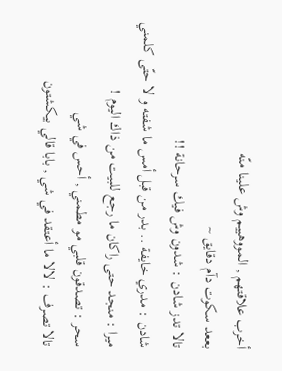أخرب علاقتهم , المووهييم وش علينا منّه
بععد سكوت دآم دقايق ~
تالا تدز شادن : شدون وش فيك سرحانة !!
شادن : مدري خايفة .. بدر من قبل أمس ما شفته و لا حتّى كلمني
ميرا : منجد حتى راكان ما رجع للبيت من ذاك اليوم !
سحر : تصدقون قلبي مو مطمني , أحس في شي
تالا تصرف : لالا ما أعتقد في شي , بابا قالي بيكشتون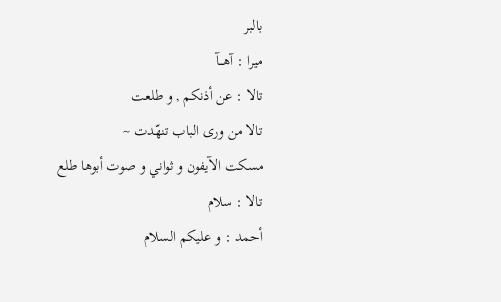بالبر
ميرا : آهـــآ
تالا : عن أذنكم , و طلعت
تالا من ورى الباب تنهّدت ~
مسكت الآيفون و ثواني و صوت أبوها طلع
تالا : سلام
أحمد : و عليكم السلام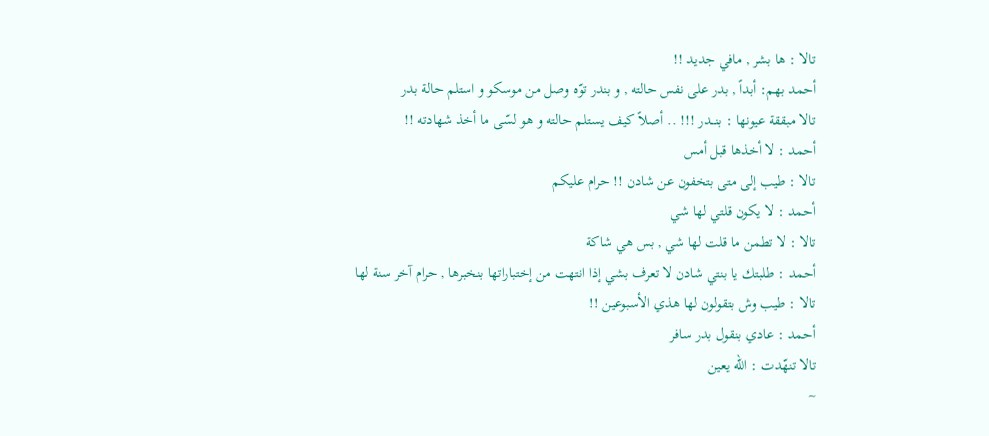تالا : ها بشر , مافي جديد !!
أحمد بهم: أبداً , بدر على نفس حالته , و بندر توّه وصل من موسكو و استلم حالة بدر
تالا مبققة عيونها : بنـــدر !!! .. أصلاً كيف يستلم حالته و هو لسّى ما أخذ شهادته !!
أحمد : لا أخذها قبل أمس
تالا : طيب إلى متى بتخفون عن شادن !! حرام عليكم
أحمد : لا يكون قلتي لها شي
تالا : لا تطمن ما قلت لها شي , بس هي شاكة
أحمد : طلبتك يا بنتي شادن لا تعرف بشي إذا انتهت من إختباراتها بنخبرها , حرام آخر سنة لها
تالا : طيب وش بتقولون لها هذي الأسبوعين !!
أحمد : عادي بنقول بدر سافر
تالا تنهّدت : الله يعين
~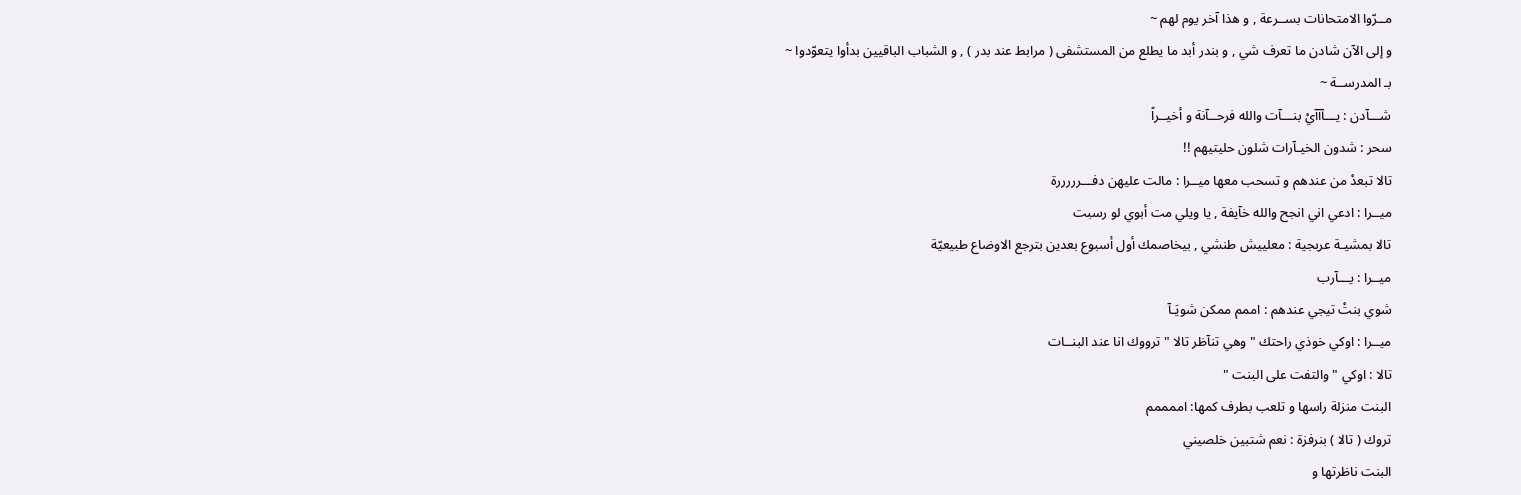مــرّوا الامتحانات بســرعة , و هذا آخر يوم لهم ~
و إلى الآن شادن ما تعرف شي , و بندر أبد ما يطلع من المستشفى ( مرابط عند بدر ) , و الشباب الباقيين بدأوا يتعوّدوا ~
بـ المدرســة ~
شـــآدن : يـــآآآيْ بنـــآت والله فرحــآنة و أخيــراً
سحر : شدون الخيـآرات شلون حليتيهم !!
تالا تبعدْ من عندهم و تسحب معها ميــرا : مالت عليهن دفـــرررررة
ميــرا : ادعي اني انجح والله خآيفة , يا ويلي مت أبوي لو رسبت
تالا بمشيـة عربجية : معلييش طنشي , بيخاصمك أول أسبوع بعدين بترجع الاوضاع طبيعيّة
ميــرا : يـــآرب
شوي بنتْ تيجي عندهم : اممم ممكن شويَـآ
ميــرا : اوكي خوذي راحتك " وهي تنآظر تالا " ترووك انا عند البنــات
تالا : اوكي " والتفت على البنت "
البنت منزلة راسها و تلعب بطرف كمها: اممممم
تروك ( تالا ) بنرفزة : نعم شتبين خلصيني
البنت ناظرتها و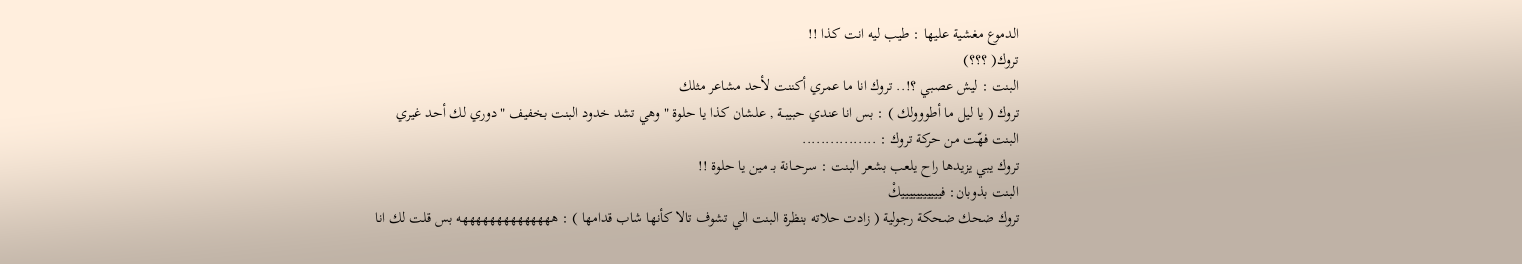الدموع مغشية عليها : طيب ليه انت كذا !!
تروك( ؟؟؟)
البنت : ليش عصبي ؟!.. تروك انا ما عمري أكننت لأحد مشاعر مثلك
تروك ( يا ليل ما أطووولك ) : بس انا عندي حبيبــة , علشان كذا يا حلوة " وهي تشد خدود البنت بخفيف " دوري لك أحد غيري
البنت فهّت من حركة تروك : ................
تروك يبي يزيدها راح يلعب بشعر البنت : سرحــانة بـ مين يا حلوة !!
البنت بذوبان: فيييييييييييكْ
تروك ضحك ضحكة رجولية ( زادت حلاته بنظرة البنت الي تشوف تالا كأنها شاب قدامها ) : ههههههههههههههه بس قلت لك انا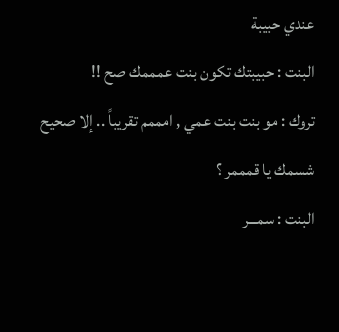عندي حبيبة
البنت : حبيبتك تكون بنت عمممك صح !!
تروك : مو بنت بنت عمي , امممم تقريباً .. إلا صحيح شسمك يا قمممر ؟
البنت : سمـــر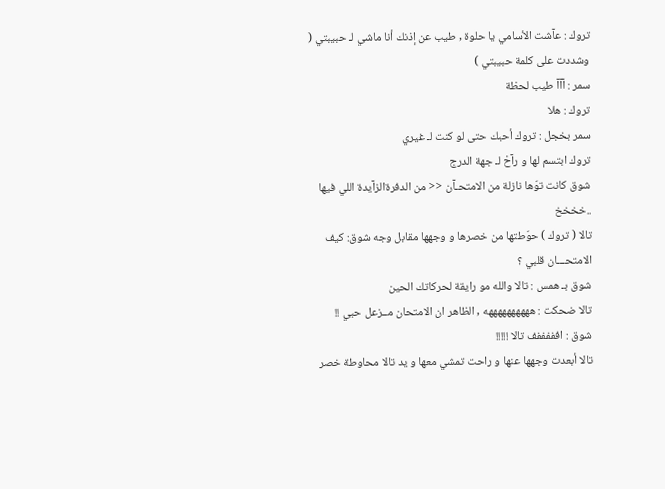تروك : عآشت الأسامي يا حلوة , طيب عن إذنك أنا ماشي لـ حبيبتي ( وشددت على كلمة حبيبتي )
سمر : آآآ طيب لحظة
تروك : هلا
سمر بخجل : تروك أحبك حتى لو كنت لـ غيري
تروك ابتسم لها و رآحْ لـ جهة الدرج
شوق كانت توّها نازلة من الامتحـآن << من الدفرةالزآيدة اللي فيها ..خخخخ
تالا ( تروك ) حوّطتها من خصرها و وجهها مقابل وجه شوق: كيف الامتحـــان قلبي ؟
شوق بـ همس : تالا والله مو رايقة لحركاتك الحين
تالا ضحكت : ههههههههههه , الظاهر ان الامتحان مــزعل حبي !!
شوق : افففففف تالا !!!!!
تالا أبعدت وجهها عنها و راحت تمشي معها و يد تالا محاوطة خصر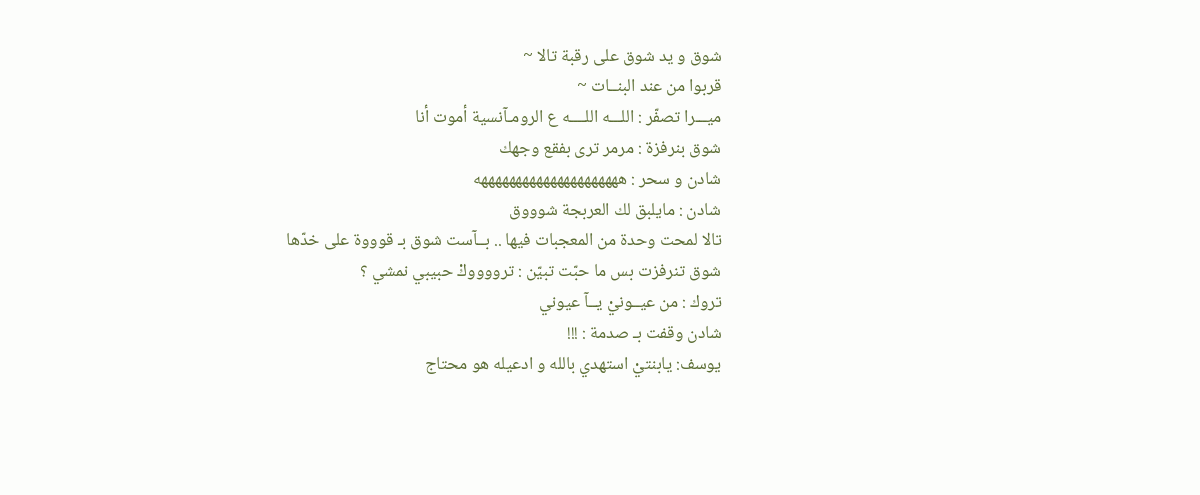شوق و يد شوق على رقبة تالا ~
قربوا من عند البنــات ~
ميـــرا تصفّر : اللـــه اللــــه ع الرومـآنسية أموت أنا
شوق بنرفزة : مرمر ترى بفقع وجهك
شادن و سحر : هههههههههههههههههههههه
شادن : مايلبق لك العربجة شوووق
تالا لمحت وحدة من المعجبات فيها .. بــآست شوق بـ قوووة على خدّها
شوق تنرفزت بس ما حبّت تبيّن : ترووووكْ حبيبي نمشي ؟
تروك : من عيــونيْ يــآ عيوني
شادن وقفت بـ صدمة : !!!
يوسف: يابنتيْ استهدي بالله و ادعيله هو محتاج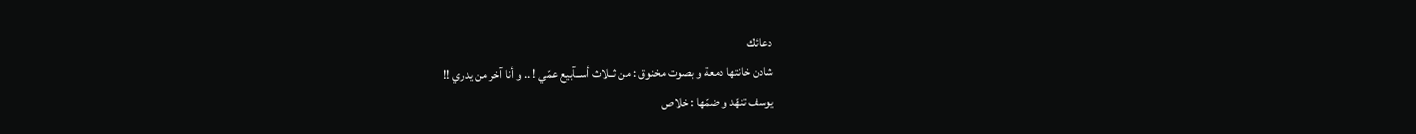دعائك
شادن خانتها دمعة و بصوت مخنوق : من ثــلاث أســآبيع عمّي ! .. و أنا آخر من يدري !!
يوسف تنهّد و ضمّها : خلاص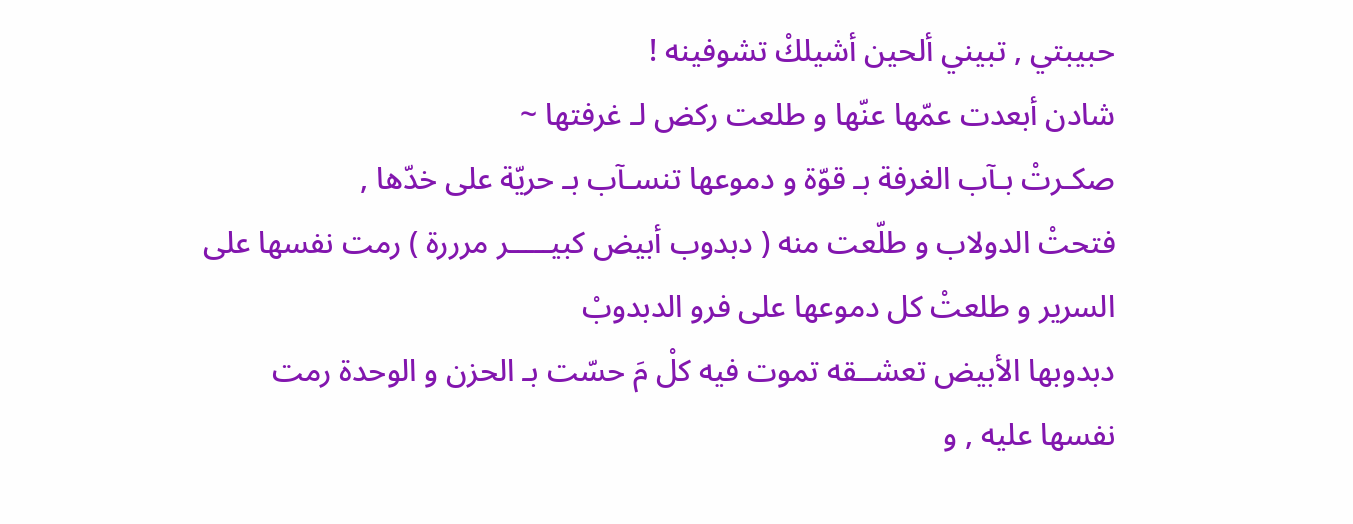حبيبتي , تبيني ألحين أشيلكْ تشوفينه !
شادن أبعدت عمّها عنّها و طلعت ركض لـ غرفتها ~
صكـرتْ بـآب الغرفة بـ قوّة و دموعها تنسـآب بـ حريّة على خدّها ,
فتحتْ الدولاب و طلّعت منه ( دبدوب أبيض كبيـــــر مرررة ) رمت نفسها على السرير و طلعتْ كل دموعها على فرو الدبدوبْ
دبدوبها الأبيض تعشــقه تموت فيه كلْ مَ حسّت بـ الحزن و الوحدة رمت نفسها عليه , و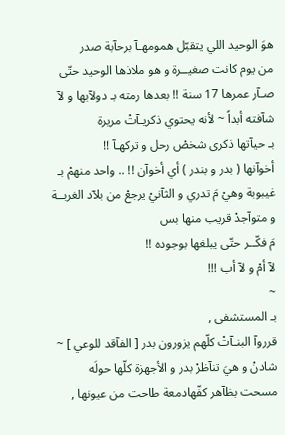هوَ الوحيد اللي يتقبّل همومهـآ برحآبة صدر
من يوم كانت صغيــرة و هو ملاذها الوحيد حتّى صـآر عمرها 17 سنة !! بعدها رمته بـ دولآبها و لآ شآفته أبداً ~ لأنه يحتوي ذكريـآتْ مريرة
بـ حيآتها ذكرى شخصْ رحل و تركهـآ !!
أخوآنها ( بدر و بندر ) أي أخوآن !! .. واحد منهمْ بـ غيبوبة وهيْ مَ تدري و الثآنيْ يرجعْ من بلآد الغربــة و متوآجدْ قريب منها بس
مَ فكّــر حتّى يبلغها بوجوده !!
لآ أمْ و لآ أب !!!
~
بـ المستشفى ,
قرروآ البنـآتْ كلّهم يزورون بدر [ الفآقد للوعي ] ~
شادنْ و هيَ تنآظرْ بدر و الأجهزة كلّها حولَه مسحت بظآهر كفّهادمعة طاحت من عيونها ,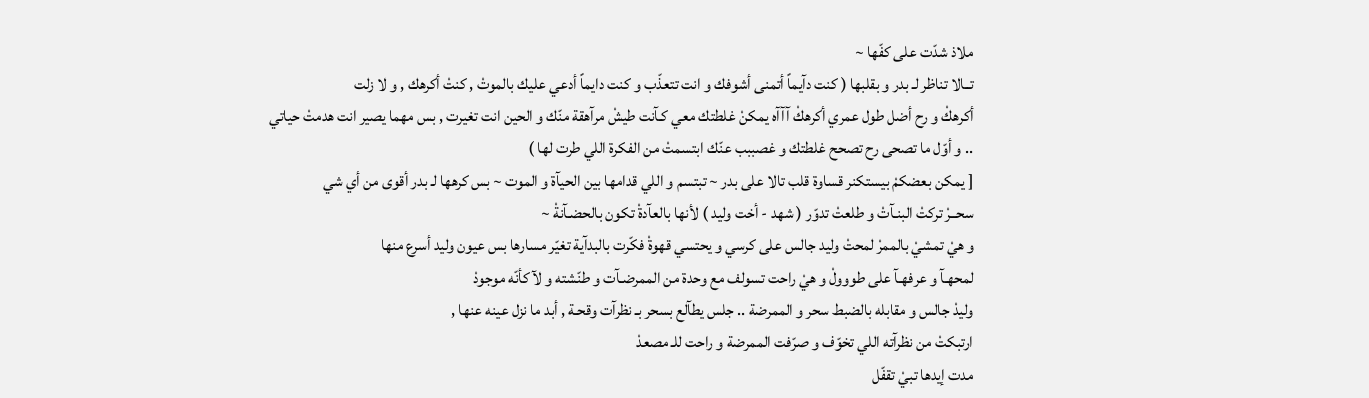ملاذ شدّت على كفّها ~
تــالا تناظر لـ بدر و بقلبها ( كنت دآيماً أتمنى أشوفك و انت تتعذّب و كنت دايماً أدعي عليك بالموتْ , كنتْ أكرهك , و لا زلت
أكرهكْ و رح أضل طول عمري أكرهكْ آآآه يمكنْ غلطتك معي كـآنت طيشْ مرآهقة منّك و الحين انت تغيرت , بس مهما يصير انت هدمتْ حياتي
.. و أوّل ما تصحى رح تصحح غلطتك و غصببب عنّك ابتسمتْ من الفكرة اللي طرت لها )
[ يمكن بعضكمْ بيستكنر قساوة قلب تالا على بدر ~ تبتسم و اللي قدامها بين الحيآة و الموت ~ بس كرهها لـ بدر أقوى من أي شي
سحــرْ تركتْ البنـآتْ و طلعتْ تدوّر ( شهد - أخت وليد ) لأنها بالعآدةْ تكون بالحضـآنةْ ~
و هيْ تمشيْ بالممرْ لمحتْ وليد جالس على كرسي و يحتسي قهوةْ فكّرت بالبدآية تغيّر مسارها بس عيون وليد أسرع منها
لمحهـآ و عرفهـآ على طووولْ و هيْ راحت تسولف مع وحدة من الممرضـآت و طنّشته و لآ كأنّه موجودْ
وليدْ جالس و مقابله بالضبط سحر و الممرضة .. جلس يطآلع بسحر بـ نظرآت وقحـة , أبد ما نزل عينه عنها ,
ارتبكتْ من نظرآته اللي تخوّف و صرّفت الممرضة و راحت للـ مصعدْ
مدت إيدها تبيْ تقفّل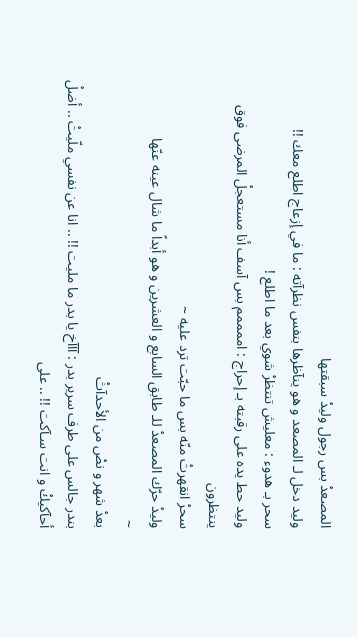المصعدْ بس رجول وليدْ سبقتها
وليد دخل لـ المصعد و هو ينآظرها بنفس نظرآته : ما في إزعاج اطلع معك !!
سحر بـ هدوء : معليش تنتظرْ شوي بعد ما اطلع !
وليد حط يده على رقبته بـ إحراج : اممممم بس آسف أنا مستعجلْ المرضى فوق ينتظرون
سحرْ انقهرتْ منّه بس ما حبّت ترد عليه ~
وليدْ حرّك المصعدْ للـ طابق السابع و العشرين و هو أبداً ما شال عينه عنّها
~
بعدْ شهر و نصْ من الأحدآثْ
بندر جالس على طرف سرير بدر : آآآخ يا بدر ما مليت !! .. انا عن نفسي ملّيتْ .. أضلْ أحآكيكْ و انت سـآكت !! .. على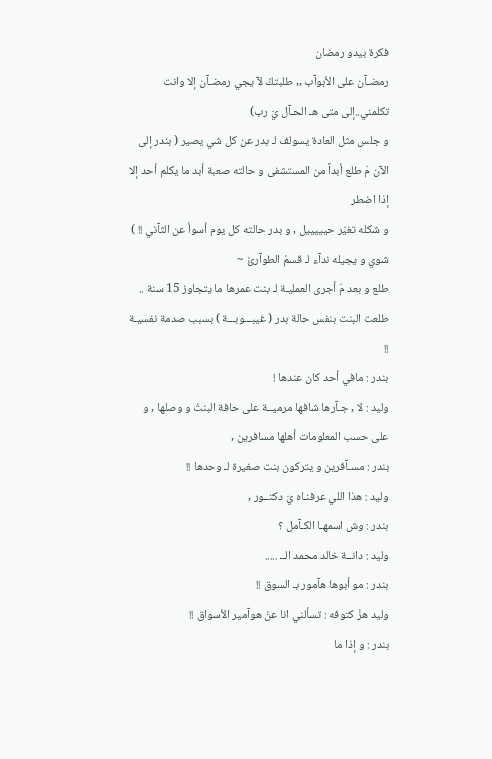فكرة بيدو رمضان
رمضـآن على الأبوآب ,, طلبتكْ لآ يجي رمضـآن إلا وانت تكلمني..إلى متى هـ الحـآل يَ رب)
و جلس مثل العادة يسولف لـ بدر عن كل شي يصير ( بندر إلى الآن مَ طلع أبداً من المستشفى و حالته صعبة أبد ما يكلم أحد إلا إذا اضطر
و شكله تغيّر حيييييل , و بدر حالته كل يوم أسوأ عن الثآني !! )
شوي و يجيله ندآء لـ قسمْ الطوآرئْ ~
طلع و بعد مَ أجرى العمليـة لـ بنت عمرها ما يتجاوز 15 سنة .. طلعت البنت بنفس حالة بدر ( غيبـــوبـــة ) بسبب صدمة نفسيـة !!
بندر : مافي أحد كان عندها !
وليد : لا , جـآرها شافها مرميــة على حافة البنتْ و وصلها , و على حسب المعلومات أهلها مسافرين ,
بندر : مسـآفرين و يتركون بنت صغيرة لـ وحدها !!
وليد : هذا اللي عرفنـاه يَ دكتــور ,
بندر : وش اسمهـا الكـآمل ؟
وليد : دانــة خالد محمد الــ .....
بندر : مو أبوها هآمور بـ السوق !!
وليد هزْ كتوفه : تسألني انا عنْ هوآمير الأسواق !!
بندر : و إذا ما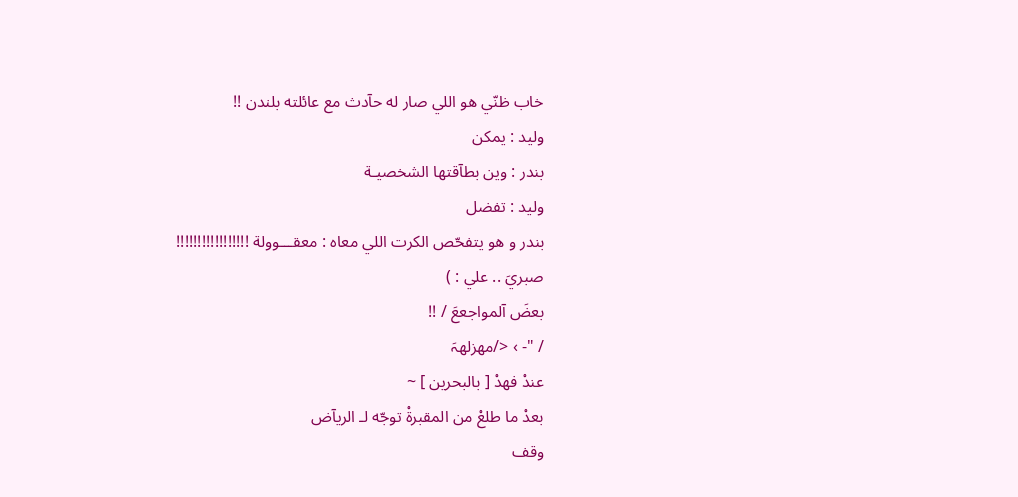خاب ظنّي هو اللي صار له حآدث مع عائلته بلندن !!
وليد : يمكن
بندر : وين بطآقتها الشخصيـة
وليد : تفضل
بندر و هو يتفحّص الكرت اللي معاه : معقـــوولة !!!!!!!!!!!!!!!!!
صبريَ .. علي : )
بعضَ آلمواجععَ / !!
/ "- › </مهزلهہَ
عندْ فهدْ [ بالبحرين ] ~
بعدْ ما طلعْ من المقبرةْ توجّه لـ الريآض
وقف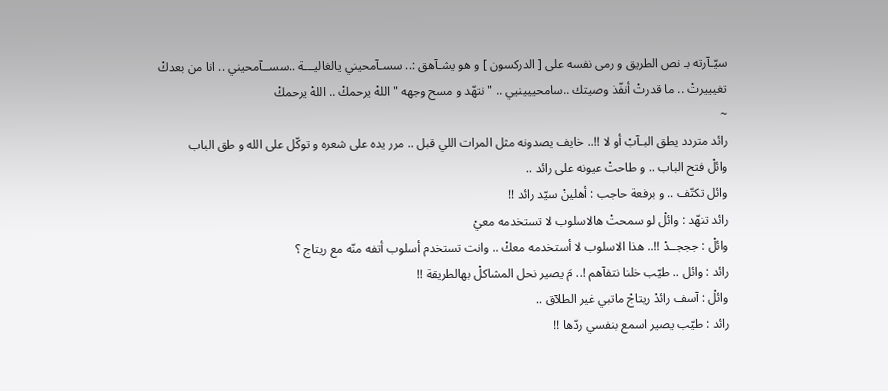سيّـآرته بـ نص الطريق و رمى نفسه على [ الدركسون ] و هو يشـآهق :.. سسـآمحيني يالغاليـــة ..سســآمحيني .. انا من بعدكْ
تغيييرتْ .. ما قدرتْ أنفّذ وصيتك ..سامحييينيي .. " نتهّد و مسح وجهه " اللهْ يرحمكْ .. اللهْ يرحمكْ
~
رائد متردد يطق البـآبْ أو لا !!.. خايف يصدونه مثل المرات اللي قبل .. مرر يده على شعره و توكّل على الله و طق الباب
وائلْ فتح الباب .. و طاحتْ عيونه على رائد ..
وائل تكتّف .. و برفعة حاجب : أهلينْ سيّد رائد !!
رائد تنهّد : وائلْ لو سمحتْ هالاسلوب لا تستخدمه معيْ
وائلْ : جججــدْ !!.. هذا الاسلوب لا أستخدمه معكْ .. وانت تستخدم أسلوب أتفه منّه مع ريتاج ؟
رائد : وائل .. طيّب خلنا نتفآهم !.. مَ يصير نحل المشاكلْ بهالطريقة !!
وائلْ : آسف رائدْ ريتاجْ ماتبي غير الطلآق ..
رائد : طيّب يصير اسمع بنفسي ردّها !!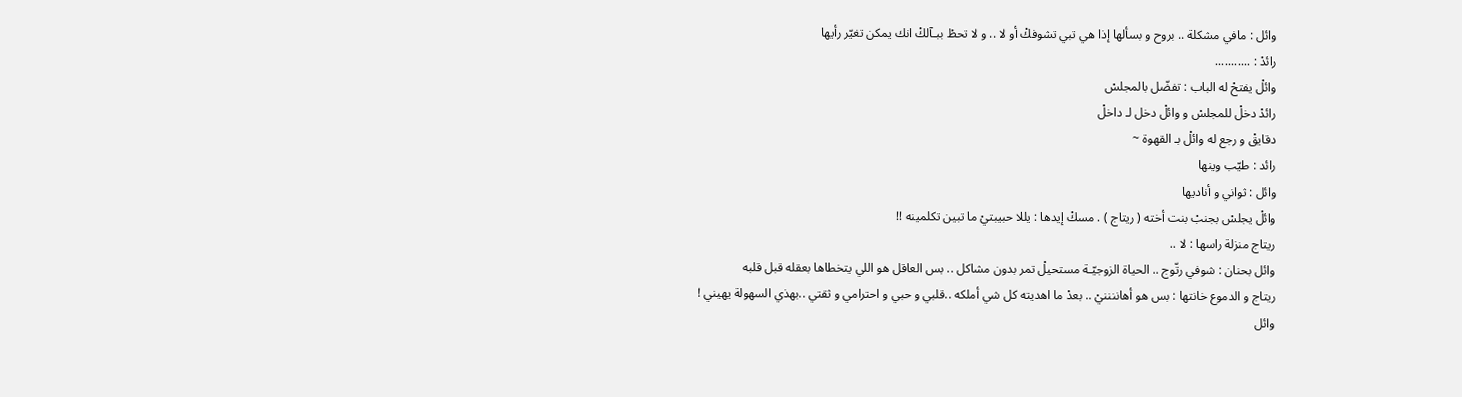وائل : مافي مشكلة .. بروح و بسألها إذا هي تبي تشوفكْ أو لا .. و لا تحطْ ببـآلكْ انك يمكن تغيّر رأيها
رائدْ : ...........
وائلْ يفتحْ له الباب : تفضّل بالمجلسْ
رائدْ دخلْ للمجلسْ و وائلْ دخل لـ داخلْ
دقايقْ و رجع له وائلْ بـ القهوة ~
رائد : طيّب وينها
وائل : ثواني و أناديها
وائلْ يجلسْ بجنبْ بنت أخته ( ريتاج ) . مسكْ إيدها : يللا حبيبتيْ ما تبين تكلمينه !!
ريتاج منزلة راسها : لا ..
وائل بحنان : شوفي رتّوج .. الحياة الزوجيّـة مستحيلْ تمر بدون مشاكل .. بس العاقل هو اللي يتخطاها بعقله قبل قلبه
ريتاج و الدموع خانتها : بس هو أهاننننيْ .. بعدْ ما اهديته كل شي أملكه ..قلبي و حبي و احترامي و ثقتي ..بهذي السهولة يهيني !
وائل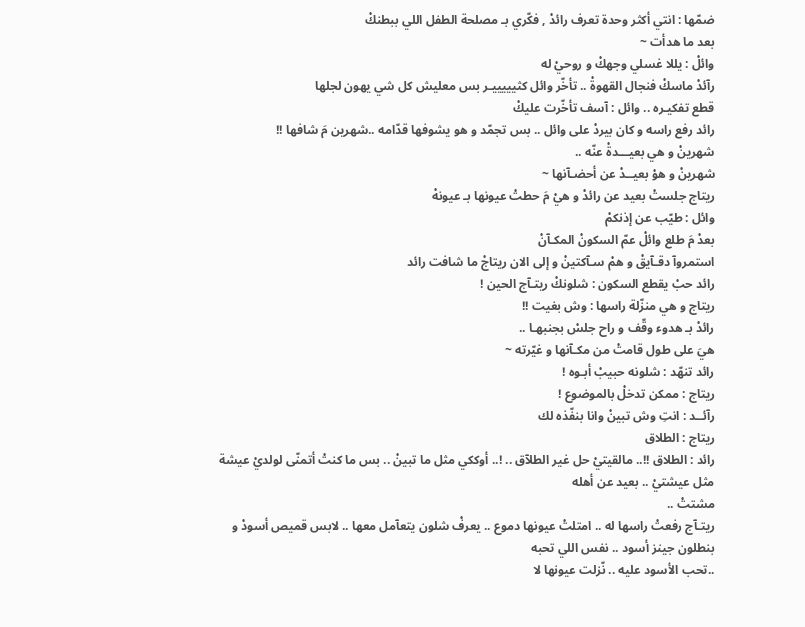ضمّها : انتي أكثر وحدة تعرف رائدْ , فكّري بـ مصلحة الطفل اللي ببطنكْ
بعد ما هدأت ~
وائلْ : يللا غسلي وجهكْ و روحيْ له
رآئدْ ماسكْ فنجال القهوةْ .. تأخّر وائل كثيييييـر بس معليش كل شي يهون لجلها
قطع تفكيـره .. وائل : آسف تأخّرت عليكْ
رائد رفع راسه و كان بيردْ على وائل .. بس تجمّد و هو يشوفها قدّامه ..شهرين مَ شافها !!
شهرينْ و هي بعيـــدةْ عنّه ..
شهرينْ و هوْ بعيــدْ عن أحضـآنها ~
ريتاج جلستْ بعيد عن رائدْ و هيْ مَ حطتْ عيونها بـ عيونهْ
وائل : طيّب عن إذنكمْ
بعدْ مَ طلع وائلْ عمّ السكونْ المكـآنْ
استمروآ دقـآيقْ و همْ سـآكتينْ و إلى الان ريتاجْ ما شافت رائد
رائد حبْ يقطع السكون : شلونكْ ريتـآج الحين !
ريتاج و هي منزّلة راسها : وش بغيت !!
رائدْ بـ هدوء وقّف و راح جلسْ بجنبهـا ..
هيَ على طول قامتْ من مكـآنها و غيّرته ~
رائد تنهّد : شلونه حبيبْ أبـوه !
ريتاج : ممكن تدخلْ بالموضوع !
رآئــد : انتِ وش تبينْ وانا بنفّذه لك
ريتاج : الطلاق
رائد : الطلاق !!.. مالقيتيْ حل غير الطلآق .. !.. أوككي مثل ما تبينْ .. بس ما كنتْ أتمنّى لولديْ عيشة مثل عيشتيْ .. بعيد عن أهله
مشتتْ ..
ريتـآج رفعتْ راسها له .. امتلتْ عيونها دموع .. يعرفْ شلون يتعآمل معها .. لابس قميص أسودْ و بنطلون جينز أسود .. نفس اللي تحبه
..تحب الأسود عليه .. نّزلت عيونها لا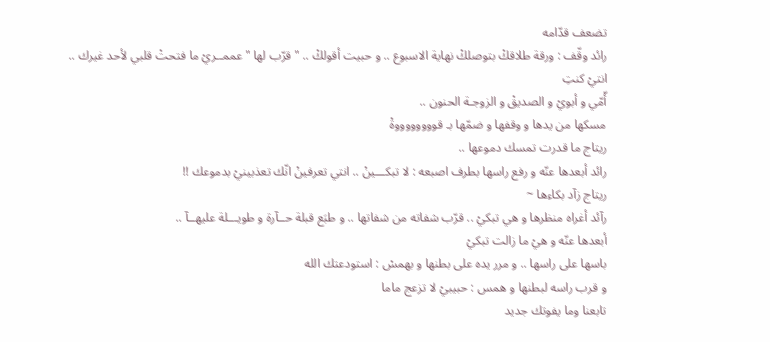تضعف قدّامه
رائد وقّف : ورقة طلاقكْ بتوصلكْ نهاية الاسبوع .. و حبيت أقولكْ .. " قرّب لها " عممــريْ ما فتحتْ قلبي لأحد غيرك .. انتيْ كنتِ
أّمّي و أبويْ و الصديقْ و الزوجـة الحنون ..
مسكها من يدها و وقفها و ضمّها بـ قووووووووةْ
ريتاج ما قدرت تمسك دموعها ..
رائد أبعدها عنّه و رفع راسها بطرف اصبعه : لا تبكـــينْ .. انتي تعرفينْ انّك تعذبينيْ بدموعك !!
ريتاج زآد بكاءها ~
رآئد أغراه منظرها و هي تبكيْ .. قرّب شفاته من شفاتها .. و طبَع قبلة حــآرة و طويـــلة عليهــآ ..
أبعدها عنّه و هيْ ما زالت تبكيْ
باسها على راسها .. و مرر يده على بطنها و بهمسْ : استودعتك الله
و قرب راسه لبطنها و همس : حبيبيْ لا تزعج ماما
تابعنا وما يفوتك جديد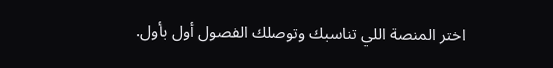اختر المنصة اللي تناسبك وتوصلك الفصول أول بأول.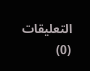التعليقات (0)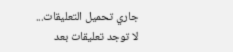جاري تحميل التعليقات...
لا توجد تعليقات بعد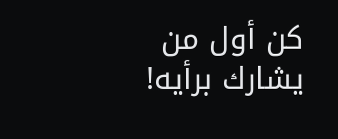كن أول من يشارك برأيه!